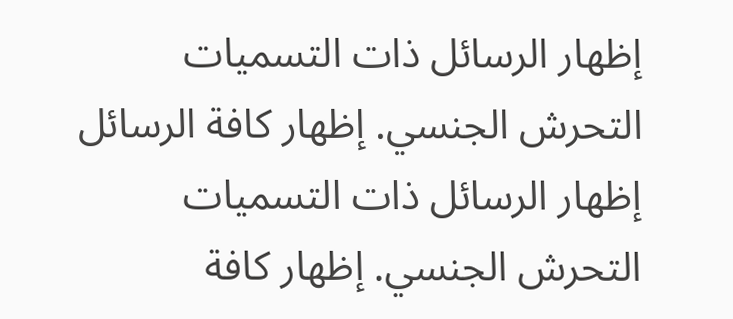إظهار الرسائل ذات التسميات التحرش الجنسي. إظهار كافة الرسائل
إظهار الرسائل ذات التسميات التحرش الجنسي. إظهار كافة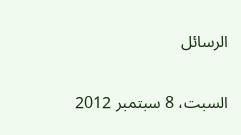الرسائل

السبت، 8 سبتمبر 2012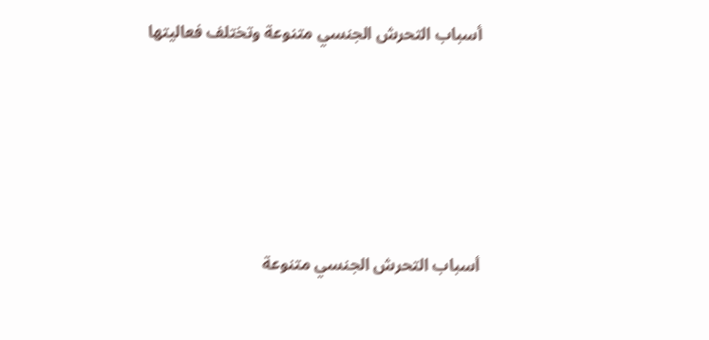أسباب التحرش الجنسي متنوعة وتختلف فعاليتها






أسباب التحرش الجنسي متنوعة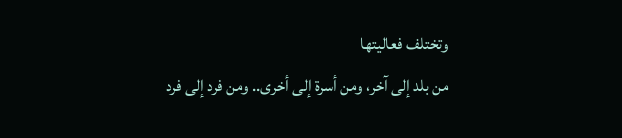وتختلف فعاليتها
من بلد إلى آخر، ومن أسرة إلى أخرى.. ومن فرد إلى فرد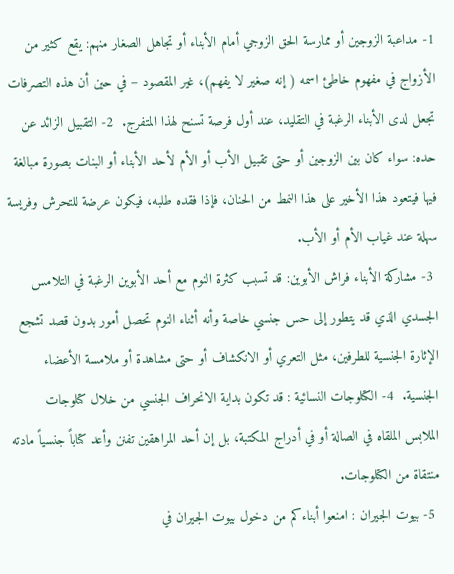1- مداعبة الزوجين أو ممارسة الحق الزوجي أمام الأبناء أو تجاهل الصغار منهم: يقع كثير من الأزواج في مفهوم خاطئ اسمه ( إنه صغير لا يفهم)، غير المقصود – في حين أن هذه التصرفات تجعل لدى الأبناء الرغبة في التقليد، عند أول فرصة تسنح لهذا المتفرج.  2- التقبيل الزائد عن حده: سواء كان بين الزوجين أو حتى تقبيل الأب أو الأم لأحد الأبناء أو البنات بصورة مبالغة فيها فيتعود هذا الأخير على هذا النمط من الحنان، فإذا فقده طلبه، فيكون عرضة للتحرش وفريسة سهلة عند غياب الأم أو الأب.
 3- مشاركة الأبناء فراش الأبوين: قد تسبب كثرة النوم مع أحد الأبوين الرغبة في التلامس الجسدي الذي قد يتطور إلى حس جنسي خاصة وأنه أثناء النوم تحصل أمور بدون قصد تشجع الإثارة الجنسية للطرفين، مثل التعري أو الانكشاف أو حتى مشاهدة أو ملامسة الأعضاء الجنسية.  4- الكتلوجات النسائية : قد تكون بداية الانحراف الجنسي من خلال كتلوجات الملابس الملقاه في الصالة أو في أدراج المكتبة، بل إن أحد المراهقين تفنن وأعد كتاباً جنسياً مادته منتقاة من الكتلوجات.
 5- بيوت الجيران : امنعوا أبناءكم من دخول بيوت الجيران في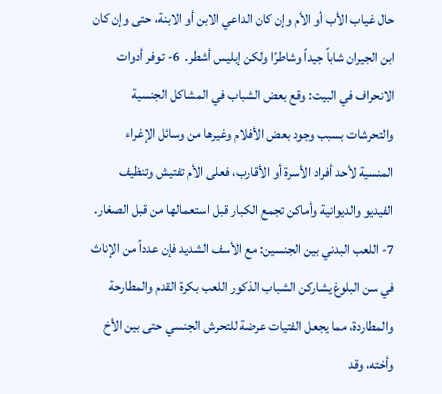حال غياب الأب أو الأم وإن كان الداعي الابن أو الابنة، حتى وإن كان ابن الجيران شاباً جيداً وشاطرًا ولكن إبليس أشطر.  6- توفر أدوات الانحراف في البيت: وقع بعض الشباب في المشاكل الجنسية والتحرشات بسبب وجود بعض الأفلام وغيرها من وسائل الإغراء المنسية لأحد أفراد الأسرة أو الأقارب، فعلى الأم تفتيش وتنظيف الفيديو والديوانية وأماكن تجمع الكبار قبل استعمالها من قبل الصغار.  7- اللعب البدني بين الجنسين: مع الأسف الشديد فإن عدداً من الإناث في سن البلوغ يشاركن الشباب الذكور اللعب بكرة القدم والمطارحة والمطاردة، مما يجعل الفتيات عرضة للتحرش الجنسي حتى بين الأخ وأخته، وقد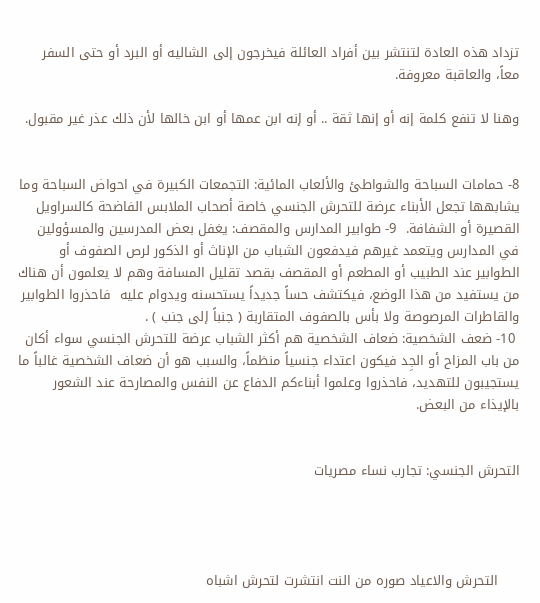تزداد هذه العادة لتنتشر بين أفراد العائلة فيخرجون إلى الشاليه أو البرد أو حتى السفر معاً، والعاقبة معروفة.

وهنا لا تنفع كلمة إنه أو إنها ثقة .. أو إنه ابن عمها أو ابن خالها لأن ذلك عذر غير مقبول.


8- حمامات السباحة والشواطئ والألعاب المائية: التجمعات الكبيرة في احواض السباحة وما يشابهها تجعل الأبناء عرضة للتحرش الجنسي خاصة أصحاب الملابس الفاضحة كالسراويل القصيرة أو الشفافة.  9- طوابير المدارس والمقصف: يغفل بعض المدرسين والمسؤولين في المدارس ويتعمد غيرهم فيدفعون الشباب من الإناث أو الذكور لرص الصفوف أو الطوابير عند الطبيب أو المطعم أو المقصف بقصد تقليل المسافة وهم لا يعلمون أن هناك من يستفيد من هذا الوضع، فيكتشف حساً جديداً يستحسنه ويدوام عليه ‍‍ فاحذروا الطوابير والقاطرات المرصوصة ولا بأس بالصفوف المتقاربة ( جنباً إلى جنب ) .
 10- ضعف الشخصية: ضعاف الشخصية هم أكثر الشباب عرضة للتحرش الجنسي سواء أكان من باب المزاح أو الجِد فيكون اعتداء جنسياً منظماً، والسبب هو أن ضعاف الشخصية غالباً ما يستجيبون للتهديد، فاحذروا وعلموا أبناءكم الدفاع عن النفس والمصارحة عند الشعور بالإيذاء من البعض.


التحرش الجنسي: تجارب نساء مصريات




     التحرش والاعياد صوره من النت انتشرت لتحرش اشباه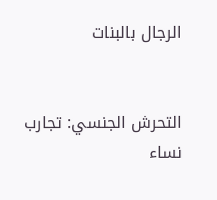الرجال بالبنات


التحرش الجنسي: تجارب نساء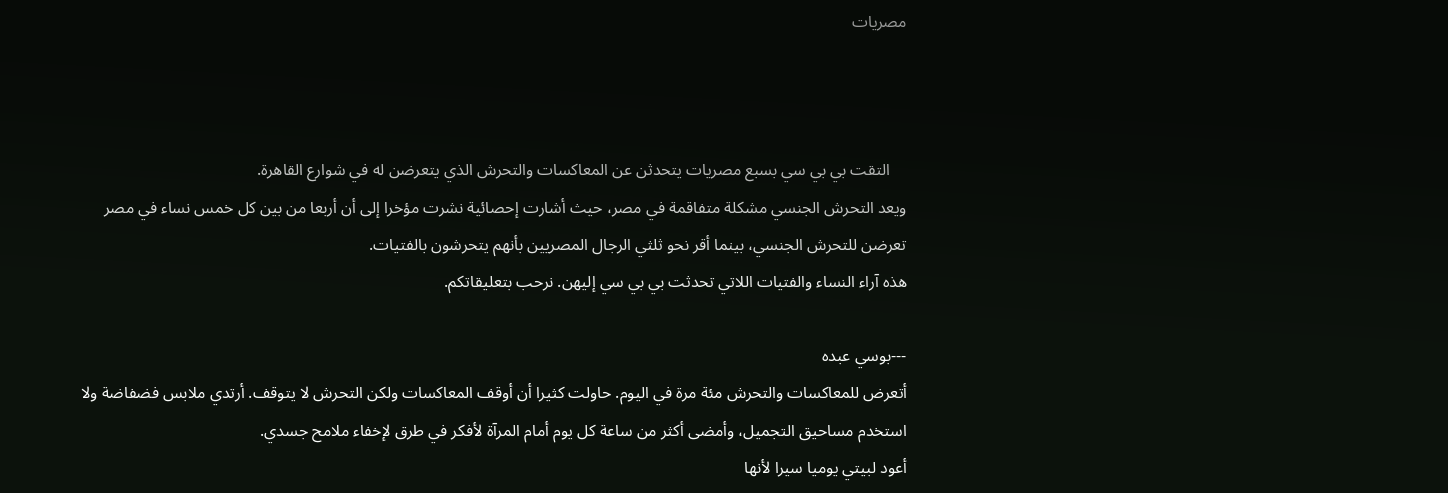مصريات



    التقت بي بي سي بسبع مصريات يتحدثن عن المعاكسات والتحرش الذي يتعرضن له في شوارع القاهرة.
ويعد التحرش الجنسي مشكلة متفاقمة في مصر، حيث أشارت إحصائية نشرت مؤخرا إلى أن أربعا من بين كل خمس نساء في مصر تعرضن للتحرش الجنسي، بينما أقر نحو ثلثي الرجال المصريين بأنهم يتحرشون بالفتيات.
هذه آراء النساء والفتيات اللاتي تحدثت بي بي سي إليهن. نرحب بتعليقاتكم.

---بوسي عبده
أتعرض للمعاكسات والتحرش مئة مرة في اليوم. حاولت كثيرا أن أوقف المعاكسات ولكن التحرش لا يتوقف. أرتدي ملابس فضفاضة ولا استخدم مساحيق التجميل، وأمضى أكثر من ساعة كل يوم أمام المرآة لأفكر في طرق لإخفاء ملامح جسدي.
أعود لبيتي يوميا سيرا لأنها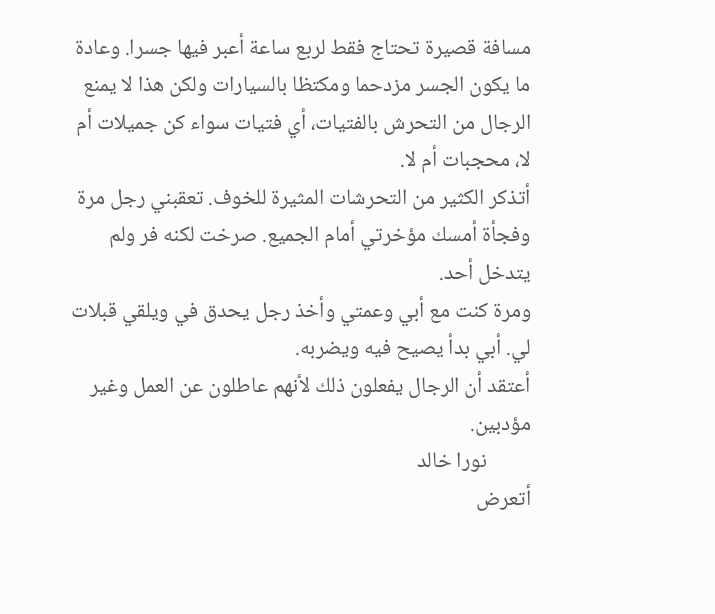مسافة قصيرة تحتاج فقط لربع ساعة أعبر فيها جسرا. وعادة ما يكون الجسر مزدحما ومكتظا بالسيارات ولكن هذا لا يمنع الرجال من التحرش بالفتيات، أي فتيات سواء كن جميلات أم لا، محجبات أم لا.
أتذكر الكثير من التحرشات المثيرة للخوف. تعقبني رجل مرة وفجأة أمسك مؤخرتي أمام الجميع. صرخت لكنه فر ولم يتدخل أحد.
ومرة كنت مع أبي وعمتي وأخذ رجل يحدق في ويلقي قبلات لي. أبي بدأ يصيح فيه ويضربه.
أعتقد أن الرجال يفعلون ذلك لأنهم عاطلون عن العمل وغير مؤدبين.
         نورا خالد
أتعرض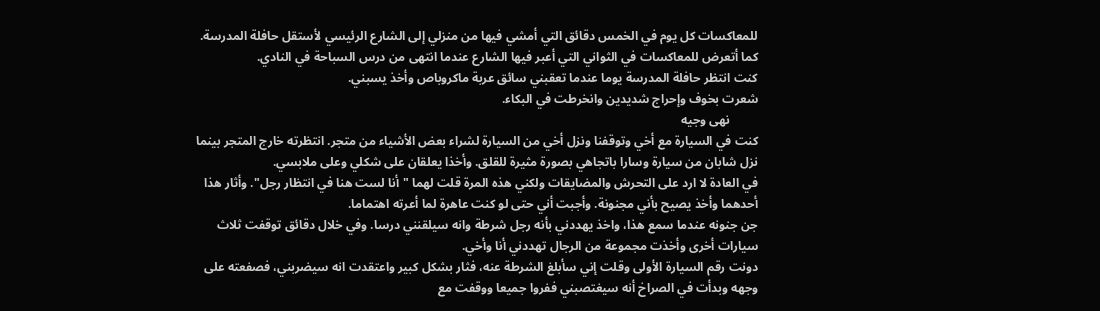للمعاكسات كل يوم في الخمس دقائق التي أمشي فيها من منزلي إلى الشارع الرئيسي لأستقل حافلة المدرسة.
كما أتعرض للمعاكسات في الثواني التي أعبر فيها الشارع عندما انتهى من درس السباحة في النادي.
كنت انتظر حافلة المدرسة يوما عندما تعقبني سائق عربة ماكروباص وأخذ يسبني.
شعرت بخوف وإحراج شديدين وانخرطت في البكاء.
         نهى وجيه
كنت في السيارة مع أخي وتوقفنا ونزل أخي من السيارة لشراء بعض الأشياء من متجر. انتظرته خارج المتجر بينما نزل شابان من سيارة وسارا باتجاهي بصورة مثيرة للقلق. وأخذا يعلقان على شكلي وعلى ملابسي.
في العادة لا ارد على التحرش والمضايقات ولكني هذه المرة قلت لهما "أنا لست هنا في انتظار رجل". وأثار هذا أحدهما وأخذ يصيح بأني مجنونة. وأجبت أني حتى لو كنت عاهرة لما أعرته اهتماما.
جن جنونه عندما سمع هذا، واخذ يهددني بأنه رجل شرطة وانه سيلقنني درسا. وفي خلال دقائق توقفت ثلاث سيارات أخرى وأخذت مجموعة من الرجال تهددني أنا وأخي.
دونت رقم السيارة الأولى وقلت إني سأبلغ الشرطة عنه، فثار بشكل كبير واعتقدت انه سيضربني، فصفعته على وجهه وبدأت في الصراخ أنه سيغتصبني ففروا جميعا ووقفت مع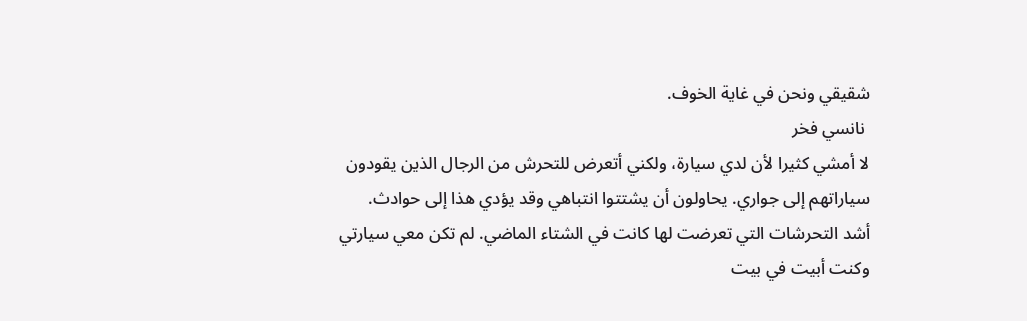شقيقي ونحن في غاية الخوف.
 نانسي فخر
لا أمشي كثيرا لأن لدي سيارة، ولكني أتعرض للتحرش من الرجال الذين يقودون سياراتهم إلى جواري. يحاولون أن يشتتوا انتباهي وقد يؤدي هذا إلى حوادث.
أشد التحرشات التي تعرضت لها كانت في الشتاء الماضي. لم تكن معي سيارتي وكنت أبيت في بيت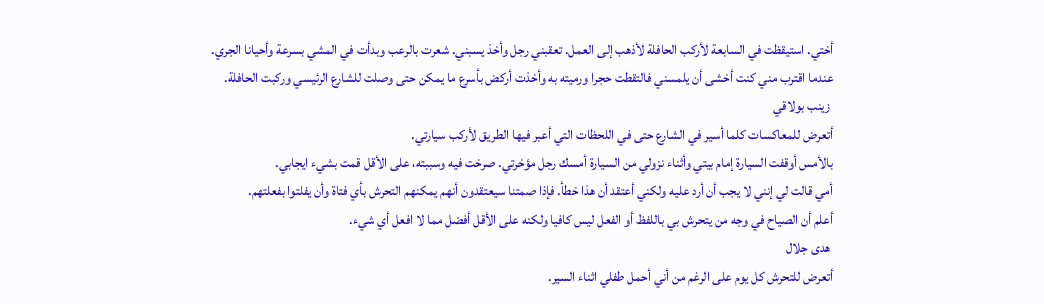أختي. استيقظت في السابعة لأركب الحافلة لأذهب إلى العمل. تعقبني رجل وأخذ يسبني. شعرت بالرعب وبدأت في المشي بسرعة وأحيانا الجري.
عندما اقترب مني كنت أخشى أن يلمسني فالتقطت حجرا ورميته به وأخذت أركض بأسرع ما يمكن حتى وصلت للشارع الرئيسي وركبت الحافلة.
 زينب بولاقي
أتعرض للمعاكسات كلما أسير في الشارع حتى في اللحظات التي أعبر فيها الطريق لأركب سيارتي.
بالأمس أوقفت السيارة إمام بيتي وأثناء نزولي من السيارة أمسك رجل مؤخرتي. صرخت فيه وسببته، على الأقل قمت بشيء ايجابي.
أمي قالت لي إنني لا يجب أن أرد عليه ولكني أعتقد أن هذا خطأ. فإذا صمتنا سيعتقدون أنهم يمكنهم التحرش بأي فتاة وأن يفلتوا بفعلتهم.
أعلم أن الصياح في وجه من يتحرش بي باللفظ أو الفعل ليس كافيا ولكنه على الأقل أفضل مما لا افعل أي شيء.
 هدى جلال
أتعرض للتحرش كل يوم على الرغم من أني أحمل طفلي اثناء السير.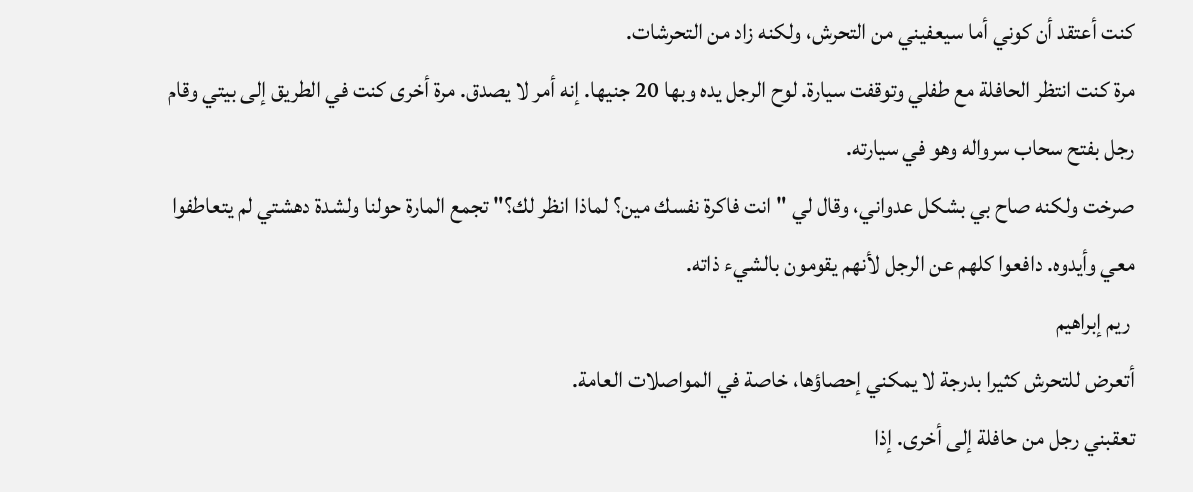كنت أعتقد أن كوني أما سيعفيني من التحرش، ولكنه زاد من التحرشات.
مرة كنت انتظر الحافلة مع طفلي وتوقفت سيارة. لوح الرجل يده وبها 20 جنيها. إنه أمر لا يصدق. مرة أخرى كنت في الطريق إلى بيتي وقام رجل بفتح سحاب سرواله وهو في سيارته.
صرخت ولكنه صاح بي بشكل عدواني، وقال لي "انت فاكرة نفسك مين؟ لماذا انظر لك؟" تجمع المارة حولنا ولشدة دهشتي لم يتعاطفوا معي وأيدوه. دافعوا كلهم عن الرجل لأنهم يقومون بالشيء ذاته.
 ريم إبراهيم
أتعرض للتحرش كثيرا بدرجة لا يمكني إحصاؤها، خاصة في المواصلات العامة.
تعقبني رجل من حافلة إلى أخرى. إذا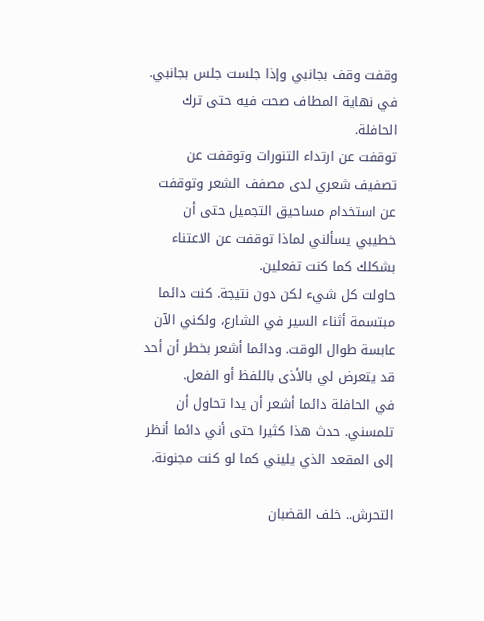وقفت وقف بجانبي وإذا جلست جلس بجانبي. في نهاية المطاف صحت فيه حتى ترك الحافلة.
توقفت عن ارتداء التنورات وتوقفت عن تصفيف شعري لدى مصفف الشعر وتوقفت عن استخدام مساحيق التجميل حتى أن خطيبي يسألني لماذا توقفت عن الاعتناء بشكلك كما كنت تفعلين.
حاولت كل شيء لكن دون نتيجة. كنت دائما مبتسمة أثناء السير في الشارع، ولكني الآن عابسة طوال الوقت. ودائما أشعر بخطر أن أحد قد يتعرض لي بالأذى باللفظ أو الفعل.
في الحافلة دائما أشعر أن يدا تحاول أن تلمسني. حدث هذا كثيرا حتى أني دائما أنظر إلى المقعد الذي يليني كما لو كنت مجنونة.

التحرش.. خلف القضبان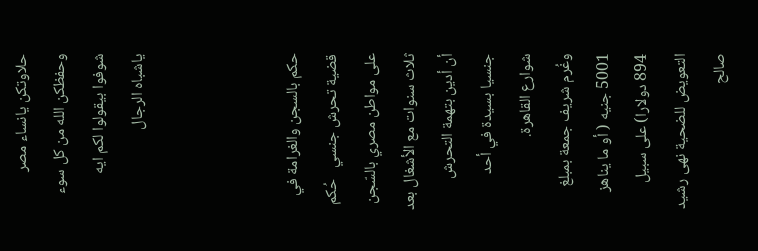حلاوتكن يانساء مصر وحفظكن الله من كل سوء شوفوا بيقولوا لكم ايه ياشباه الرجال



حكم بالسجن والغرامة في قضية تحرش جنسي   حُكم على مواطن مصري بالسّجن ثلاث سنوات مع الأشغال بعد أن أدين بتهمة التحرش جنسيا بسيدة في أحد شوارع القاهرة.
وغُرم شريف جمعة بمبلغ 5001 جنيه ( أو ما يناهز 894 دولارا) على سبيل التعويض للضحية نهى رشيد صالح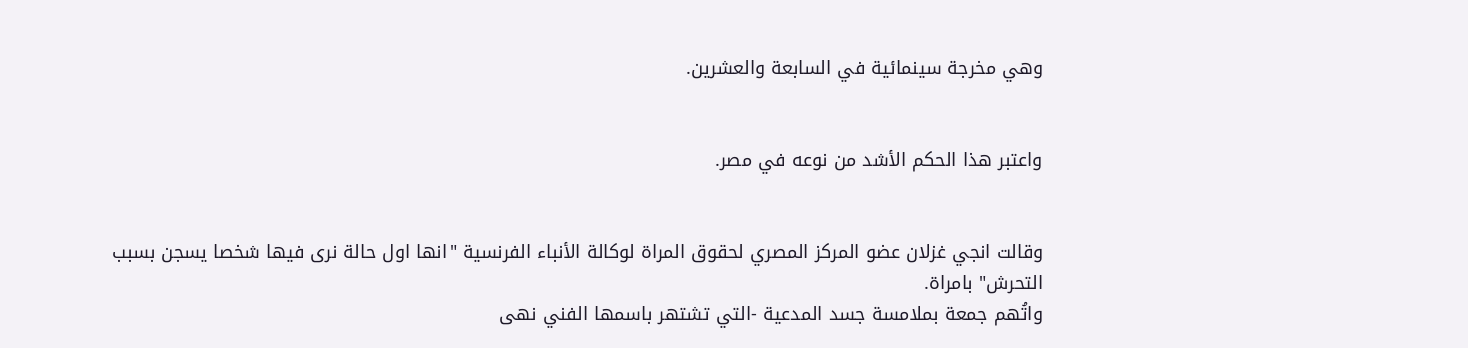وهي مخرجة سينمائية في السابعة والعشرين.


واعتبر هذا الحكم الأشد من نوعه في مصر.


وقالت انجي غزلان عضو المركز المصري لحقوق المراة لوكالة الأنباء الفرنسية "انها اول حالة نرى فيها شخصا يسجن بسبب التحرش" بامراة.
واتُهم جمعة بملامسة جسد المدعية -التي تشتهر باسمها الفني نهى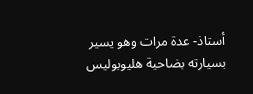أستاذ- عدة مرات وهو يسير بسيارته بضاحية هليوبوليس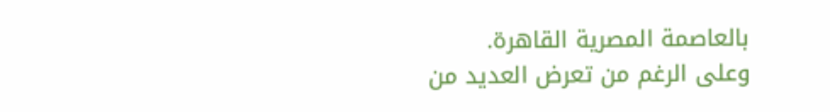بالعاصمة المصرية القاهرة.
وعلى الرغم من تعرض العديد من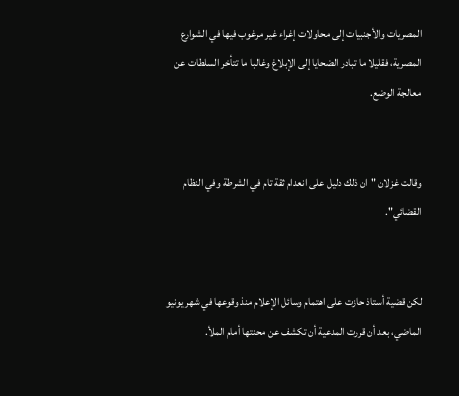المصريات والأجنبيات إلى محاولات إغراء غير مرغوب فيها في الشوارع المصرية، فقليلا ما تبادر الضحايا إلى الإبلاغ وغالبا ما تتأخر السلطات عن معالجة الوضع.


وقالت غزلان "ان ذلك دليل على انعدام ثقة تام في الشرطة وفي النظام القضائي".


لكن قضية أستاذ حازت على اهتمام وسائل الإعلام منذ وقوعها في شهر يونيو الماضي، بعد أن قررت المدعية أن تكشف عن محنتها أمام الملأ.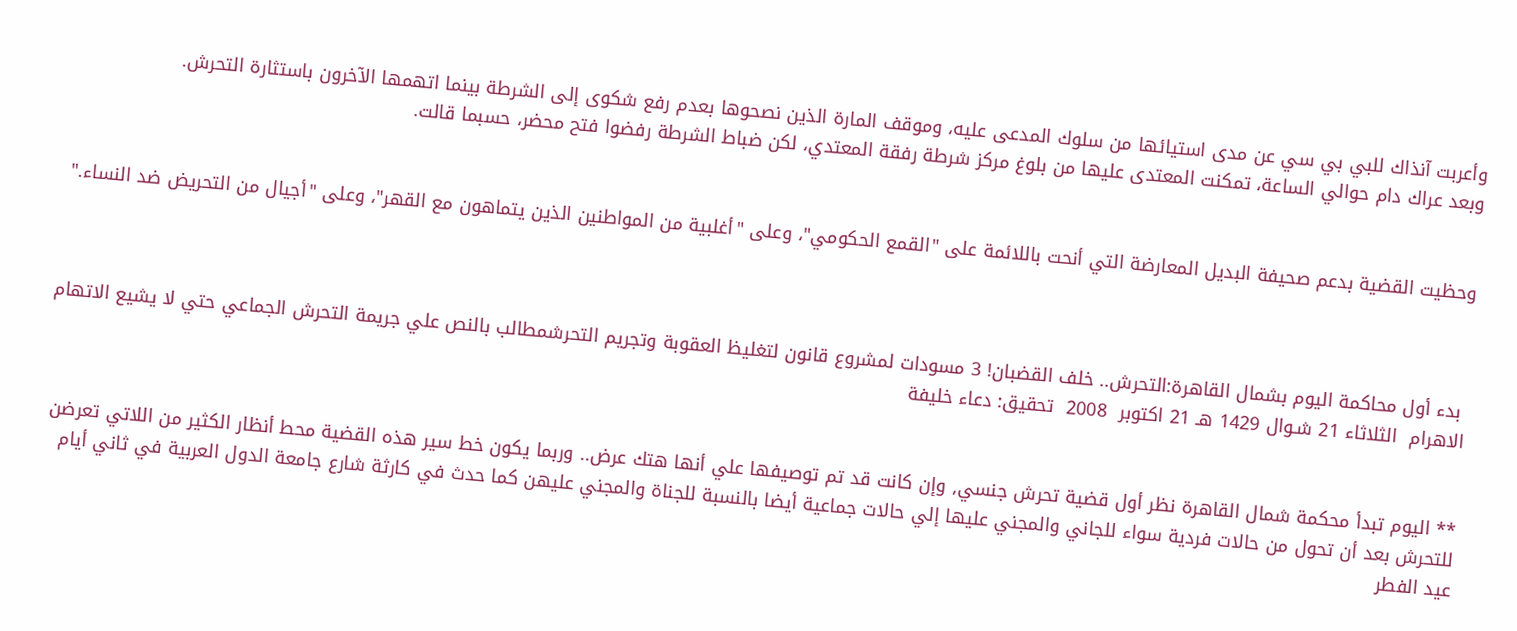وأعربت آنذاك للبي بي سي عن مدى استيائها من سلوك المدعى عليه، وموقف المارة الذين نصحوها بعدم رفع شكوى إلى الشرطة بينما اتهمها الآخرون باستثارة التحرش.
وبعد عراك دام حوالي الساعة، تمكنت المعتدى عليها من بلوغ مركز شرطة رفقة المعتدي، لكن ضباط الشرطة رفضوا فتح محضر، حسبما قالت.


وحظيت القضية بدعم صحيفة البديل المعارضة التي أنحت باللائمة على "القمع الحكومي"، وعلى "أغلبية من المواطنين الذين يتماهون مع القهر"، وعلى "أجيال من التحريض ضد النساء."



 بدء أول محاكمة اليوم بشمال القاهرة:التحرش.. خلف القضبان! 3 مسودات لمشروع قانون لتغليظ العقوبة وتجريم التحرشمطالب بالنص علي جريمة التحرش الجماعي حتي لا يشيع الاتهام الاهرام  الثلاثاء 21 شـوال 1429 هـ 21 اكتوبر  2008  تحقيق: دعاء خليفة


** اليوم تبدأ محكمة شمال القاهرة نظر أول قضية تحرش جنسي, وإن كانت قد تم توصيفها علي أنها هتك عرض.. وربما يكون خط سير هذه القضية محط أنظار الكثير من اللاتي تعرضن للتحرش بعد أن تحول من حالات فردية سواء للجاني والمجني عليها إلي حالات جماعية أيضا بالنسبة للجناة والمجني عليهن كما حدث في كارثة شارع جامعة الدول العربية في ثاني أيام عيد الفطر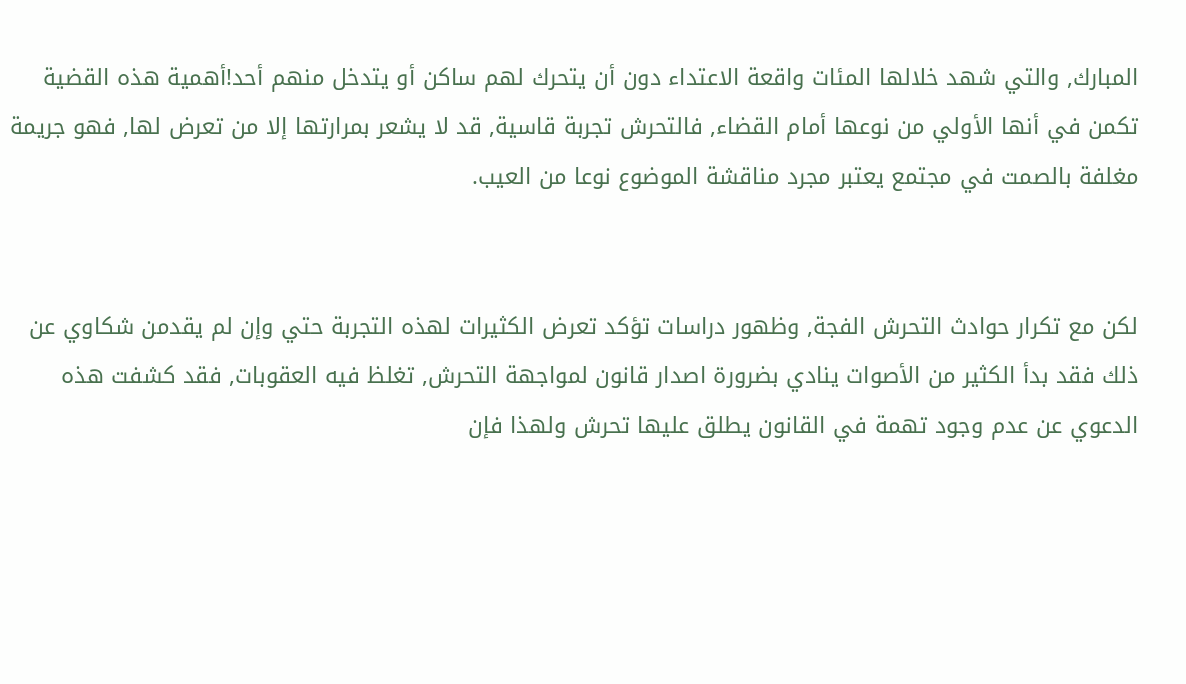المبارك, والتي شهد خلالها المئات واقعة الاعتداء دون أن يتحرك لهم ساكن أو يتدخل منهم أحد!أهمية هذه القضية تكمن في أنها الأولي من نوعها أمام القضاء, فالتحرش تجربة قاسية, قد لا يشعر بمرارتها إلا من تعرض لها, فهو جريمة مغلفة بالصمت في مجتمع يعتبر مجرد مناقشة الموضوع نوعا من العيب.


لكن مع تكرار حوادث التحرش الفجة, وظهور دراسات تؤكد تعرض الكثيرات لهذه التجربة حتي وإن لم يقدمن شكاوي عن ذلك فقد بدأ الكثير من الأصوات ينادي بضرورة اصدار قانون لمواجهة التحرش, تغلظ فيه العقوبات, فقد كشفت هذه الدعوي عن عدم وجود تهمة في القانون يطلق عليها تحرش ولهذا فإن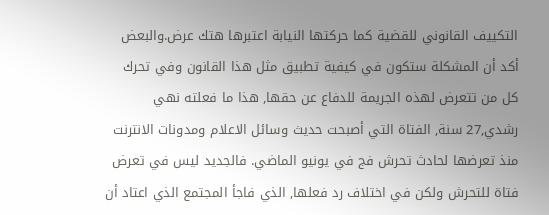التكييف القانوني للقضية كما حركتها النيابة اعتبرها هتك عرض.والبعض أكد أن المشكلة ستكون في كيفية تطبيق مثل هذا القانون وفي تحرك كل من تتعرض لهذه الجريمة للدفاع عن حقها, هذا ما فعلته نهي رشدي,27 سنة, الفتاة التي أصبحت حديث وسائل الاعلام ومدونات الانترنت منذ تعرضها لحادث تحرش فج في يونيو الماضي. فالجديد ليس في تعرض فتاة للتحرش ولكن في اختلاف رد فعلها, الذي فاجأ المجتمع الذي اعتاد أن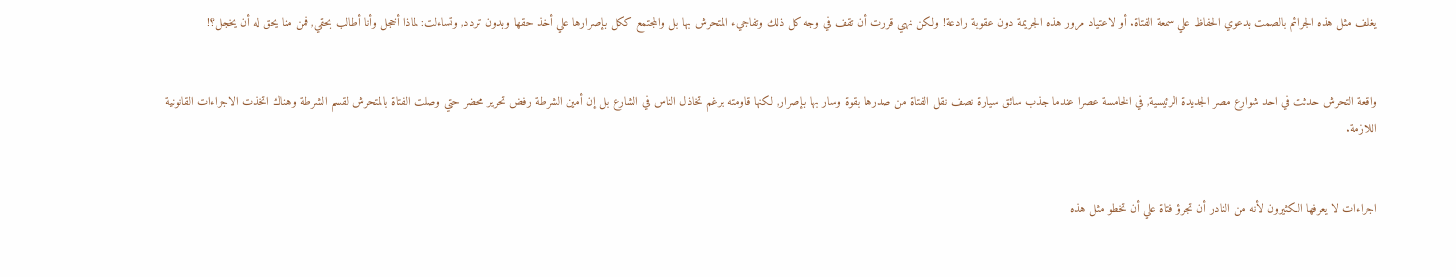يغلف مثل هذه الجرائم بالصمت بدعوي الحفاظ علي سمعة الفتاة. أو لاعتياد مرور هذه الجريمة دون عقوبة رادعة! ولكن نهي قررت أن تقف في وجه كل ذلك وتفاجيء المتحرش بها بل والمجتمع ككل بإصرارها علي أخذ حقها وبدون تردد, وتساءلت: لماذا أخجل وأنا أطالب بحقي, فمن منا يحق له أن يخجل؟!


واقعة التحرش حدثت في احد شوارع مصر الجديدة الرئيسية, في الخامسة عصرا عندما جذب سائق سيارة نصف نقل الفتاة من صدرها بقوة وسار بها بإصرار, لكنها قاومته برغم تخاذل الناس في الشارع بل إن أمين الشرطة رفض تحرير محضر حتي وصلت الفتاة بالمتحرش لقسم الشرطة وهناك اتخذت الاجراءات القانونية اللازمة.


اجراءات لا يعرفها الكثيرون لأنه من النادر أن تجرؤ فتاة علي أن تخطو مثل هذه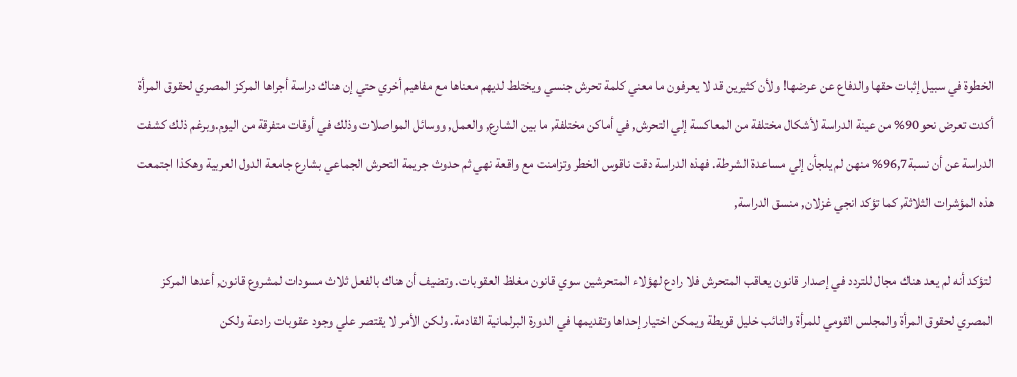الخطوة في سبيل إثبات حقها والدفاع عن عرضها! ولأن كثيرين قد لا يعرفون ما معني كلمة تحرش جنسي ويختلط لديهم معناها مع مفاهيم أخري حتي إن هناك دراسة أجراها المركز المصري لحقوق المرأة أكدت تعرض نحو90% من عينة الدراسة لأشكال مختلفة من المعاكسة إلي التحرش, في أماكن مختلفة, ما بين الشارع, والعمل, ووسائل المواصلات وذلك في أوقات متفرقة من اليوم.وبرغم ذلك كشفت الدراسة عن أن نسبة96,7% منهن لم يلجأن إلي مساعدة الشرطة. فهذه الدراسة دقت ناقوس الخطر وتزامنت مع واقعة نهي ثم حدوث جريمة التحرش الجماعي بشارع جامعة الدول العربية وهكذا اجتمعت هذه المؤشرات الثلاثة, كما تؤكد انجي غزلان, منسق الدراسة,

 لتؤكد أنه لم يعد هناك مجال للتردد في إصدار قانون يعاقب المتحرش فلا رادع لهؤلاء المتحرشين سوي قانون مغلظ العقوبات. وتضيف أن هناك بالفعل ثلاث مسودات لمشروع قانون, أعدها المركز المصري لحقوق المرأة والمجلس القومي للمرأة والنائب خليل قويطة ويمكن اختيار إحداها وتقديمها في الدورة البرلمانية القادمة. ولكن الأمر لا يقتصر علي وجود عقوبات رادعة ولكن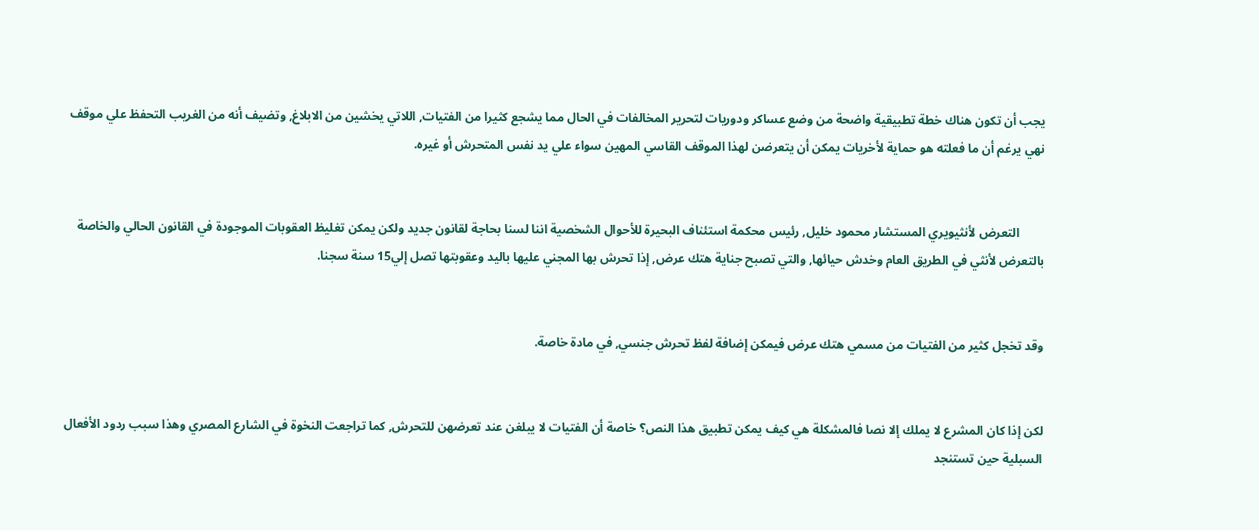يجب أن تكون هناك خطة تطبيقية واضحة من وضع عساكر ودوريات لتحرير المخالفات في الحال مما يشجع كثيرا من الفتيات, اللاتي يخشين من الابلاغ, وتضيف أنه من الغريب التحفظ علي موقف نهي يرغم أن ما فعلته هو حماية لأخريات يمكن أن يتعرضن لهذا الموقف القاسي المهين سواء علي يد نفس المتحرش أو غيره.


        التعرض لأنثيويري المستشار محمود خليل, رئيس محكمة استئناف البحيرة للأحوال الشخصية اننا لسنا بحاجة لقانون جديد ولكن يمكن تغليظ العقوبات الموجودة في القانون الحالي والخاصة بالتعرض لأنثي في الطريق العام وخدش حيائها, والتي تصبح جناية هتك عرض, إذا تحرش بها المجني عليها باليد وعقوبتها تصل إلي15 سنة سجنا.


وقد تخجل كثير من الفتيات من مسمي هتك عرض فيمكن إضافة لفظ تحرش جنسي, في مادة خاصة.


لكن إذا كان المشرع لا يملك إلا نصا فالمشكلة هي كيف يمكن تطبيق هذا النص؟ خاصة أن الفتيات لا يبلغن عند تعرضهن للتحرش, كما تراجعت النخوة في الشارع المصري وهذا سبب ردود الأفعال السبلية حين تستنجد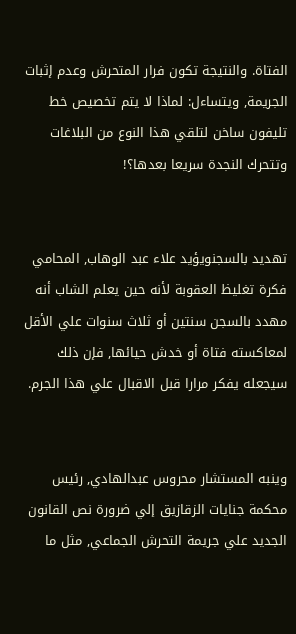الفتاة. والنتيجة تكون فرار المتحرش وعدم إثبات الجريمة, ويتساءل: لماذا لا يتم تخصيص خط تليفون ساخن لتلقي هذا النوع من البلاغات وتتحرك النجدة سريعا بعدها؟!


تهديد بالسجنويؤيد علاء عبد الوهاب, المحامي فكرة تغليظ العقوبة لأنه حين يعلم الشاب أنه مهدد بالسجن سنتين أو ثلاث سنوات علي الأقل لمعاكسته فتاة أو خدش حيائها, فإن ذلك سيجعله يفكر مرارا قبل الاقبال علي هذا الجرم.


وينبه المستشار محروس عبدالهادي, رئيس محكمة جنايات الزقازيق إلي ضرورة نص القانون الجديد علي جريمة التحرش الجماعي, مثل ما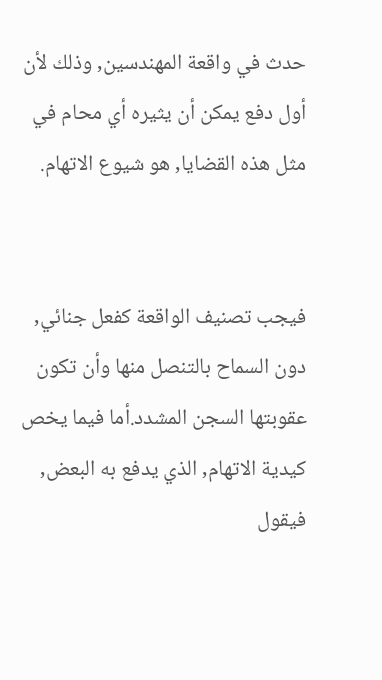حدث في واقعة المهندسين, وذلك لأن أول دفع يمكن أن يثيره أي محام في مثل هذه القضايا, هو شيوع الاتهام.


فيجب تصنيف الواقعة كفعل جنائي, دون السماح بالتنصل منها وأن تكون عقوبتها السجن المشدد.أما فيما يخص كيدية الاتهام, الذي يدفع به البعض, فيقول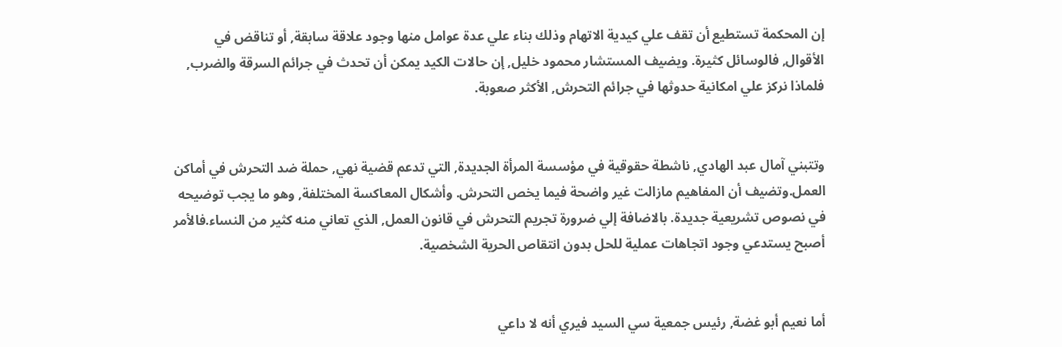إن المحكمة تستطيع أن تقف علي كيدية الاتهام وذلك بناء علي عدة عوامل منها وجود علاقة سابقة, أو تناقض في الأقوال, فالوسائل كثيرة. ويضيف المستشار محمود خليل, إن حالات الكيد يمكن أن تحدث في جرائم السرقة والضرب, فلماذا نركز علي امكانية حدوثها في جرائم التحرش, الأكثر صعوبة.


وتتبني آمال عبد الهادي, ناشطة حقوقية في مؤسسة المرأة الجديدة, التي تدعم قضية نهي, حملة ضد التحرش في أماكن العمل.وتضيف أن المفاهيم مازالت غير واضحة فيما يخص التحرش. وأشكال المعاكسة المختلفة, وهو ما يجب توضيحه في نصوص تشريعية جديدة. بالاضافة إلي ضرورة تجريم التحرش في قانون العمل, الذي تعاني منه كثير من النساء.فالأمر أصبح يستدعي وجود اتجاهات عملية للحل بدون انتقاص الحرية الشخصية.


أما نعيم أبو غضة, رئيس جمعية سي السيد فيري أنه لا داعي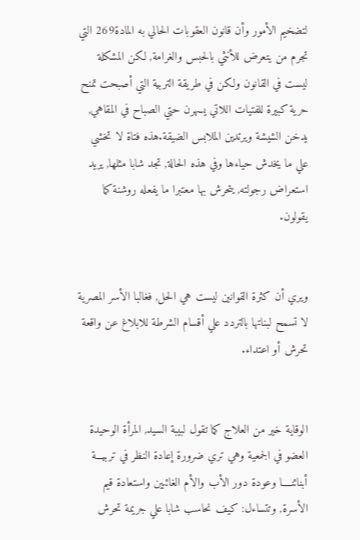لتضخيم الأمور وأن قانون العقوبات الحالي به المادة269 التي تجرم من يتعرض للأنثي بالحبس والغرامة, لكن المشكلة ليست في القانون ولكن في طريقة التربية التي أصبحت تمنح حرية كبيرة للفتيات اللاتي يسهرن حتي الصباح في المقاهي, يدخن الشيشة ويرتدين الملابس الضيقة.هذه فتاة لا تخشي علي ما يخدش حياءها وفي هذه الحالة, تجد شابا مثلها, يريد استعراض رجولته, يتحرش بها معتبرا ما يفعله روشنة كما يقولون.


ويري أن كثرة القوانين ليست هي الحل, فغالبا الأسر المصرية لا تسمح لبناتها بالتردد علي أقسام الشرطة للابلاغ عن واقعة تحرش أو اعتداء.


الوقاية خير من العلاج كما تقول لبيبة السيد, المرأة الوحيدة العضو في الجمعية وهي تري ضرورة إعادة النظر في تربيـــة أبنائنــــا وعودة دور الأب والأم الغائبين واستعادة قيم الأسرة, وتتساءل: كيف نحاسب شابا علي جريمة تحرش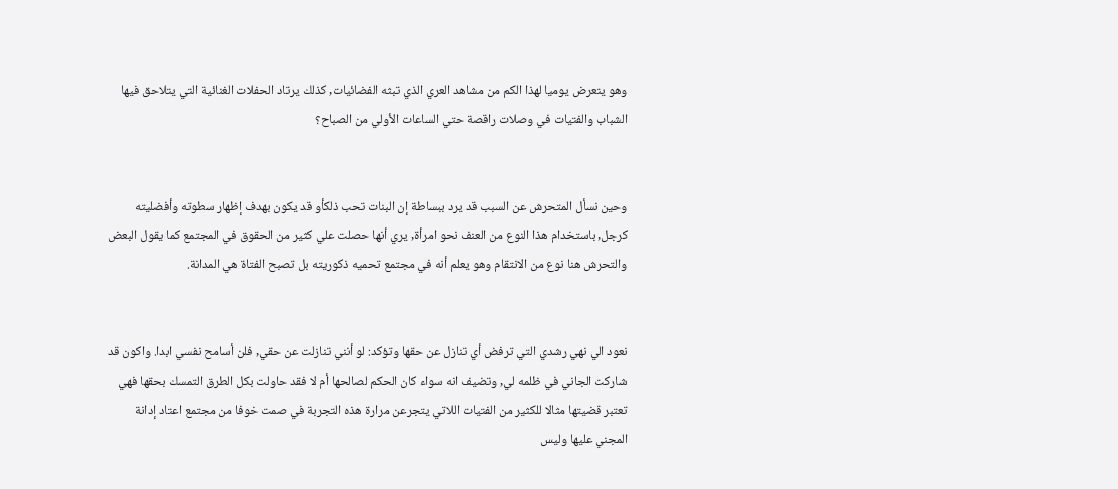وهو يتعرض يوميا لهذا الكم من مشاهد العري الذي تبثه الفضائيات, كذلك يرتاد الحفلات الغنائية التي يتلاحق فيها الشباب والفتيات في وصلات راقصة حتي الساعات الأولي من الصباح؟


وحين نسأل المتحرش عن السبب قد يرد ببساطة إن البنات تحب ذلكأو قد يكون بهدف إظهار سطوته وأفضليته كرجل, باستخدام هذا النوع من العنف نحو امرأة, يري أنها حصلت علي كثير من الحقوق في المجتمع كما يقول البعض والتحرش هنا نوع من الانتقام وهو يعلم أنه في مجتمع تحميه ذكوريته بل تصبح الفتاة هي المدانة.


نعود الي نهي رشدي التي ترفض أي تنازل عن حقها وتؤكد: لو أنني تنازلت عن حقي, فلن أسامح نفسي ابدا. واكون قد شاركت الجاني في ظلمه لي, وتضيف انه سواء كان الحكم لصالحها أم لا فقد حاولت بكل الطرق التمسك بحقها فهي تعتبر قضيتها مثالا للكثير من الفتيات اللاتي يتجرعن مرارة هذه التجربة في صمت خوفا من مجتمع اعتاد إدانة المجني عليها وليس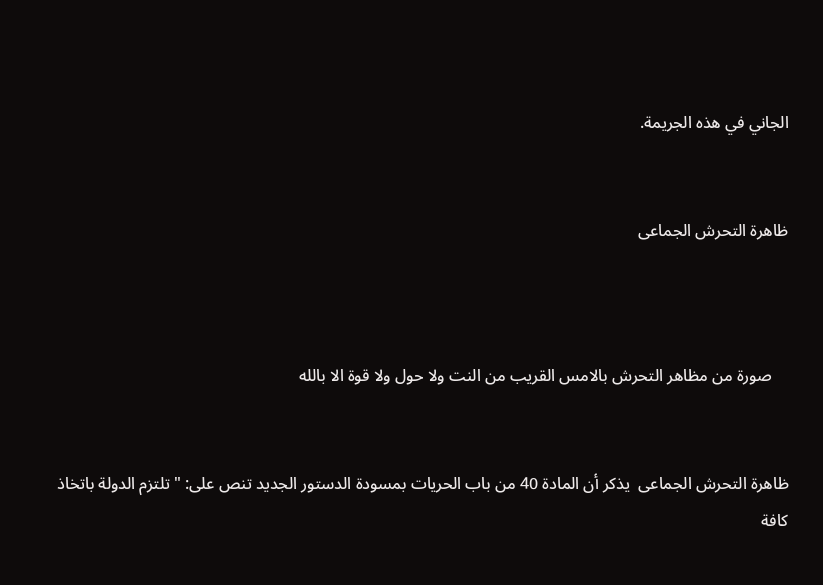الجاني في هذه الجريمة.


ظاهرة التحرش الجماعى



    صورة من مظاهر التحرش بالامس القريب من النت ولا حول ولا قوة الا بالله


ظاهرة التحرش الجماعى  يذكر أن المادة 40 من باب الحريات بمسودة الدستور الجديد تنص على: " تلتزم الدولة باتخاذ كافة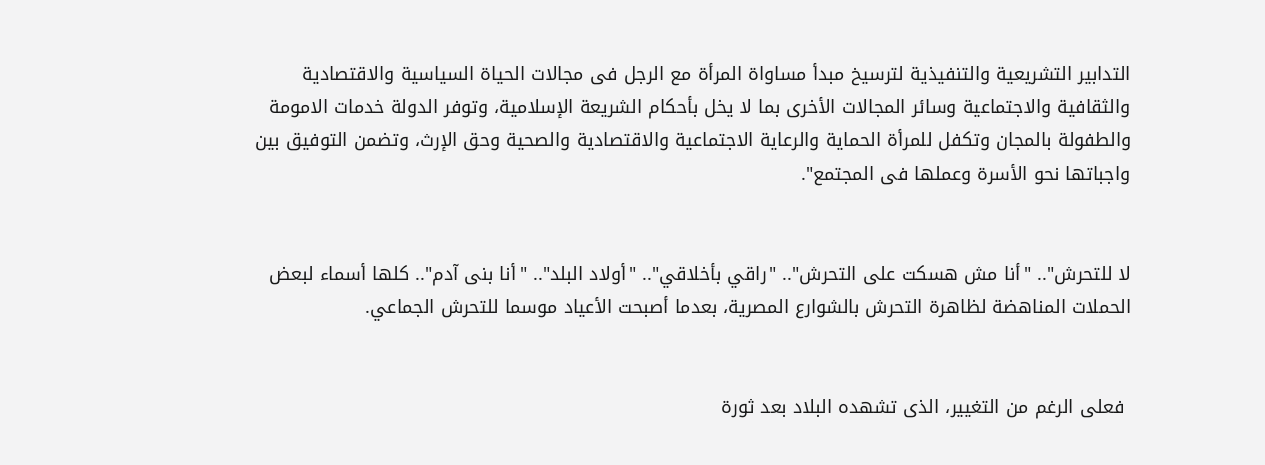التدابير التشريعية والتنفيذية لترسيخ مبدأ مساواة المرأة مع الرجل فى مجالات الحياة السياسية والاقتصادية والثقافية والاجتماعية وسائر المجالات الأخرى بما لا يخل بأحكام الشريعة الإسلامية، وتوفر الدولة خدمات الامومة والطفولة بالمجان وتكفل للمرأة الحماية والرعاية الاجتماعية والاقتصادية والصحية وحق الإرث، وتضمن التوفيق بين واجباتها نحو الأسرة وعملها فى المجتمع".


لا للتحرش".. "أنا مش هسكت على التحرش".. "راقي بأخلاقي".. "أولاد البلد".. "أنا بنى آدم".. كلها أسماء لبعض الحملات المناهضة لظاهرة التحرش بالشوارع المصرية، بعدما أصبحت الأعياد موسما للتحرش الجماعي.


 فعلى الرغم من التغيير، الذى تشهده البلاد بعد ثورة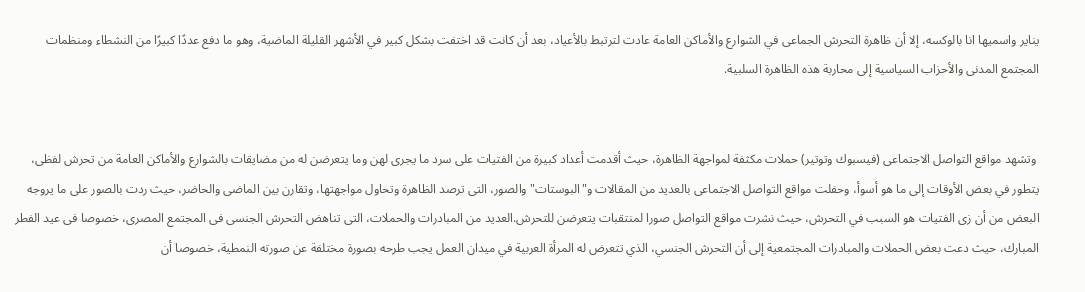يناير واسميها انا بالوكسه، إلا أن ظاهرة التحرش الجماعى في الشوارع والأماكن العامة عادت لترتبط بالأعياد، بعد أن كانت قد اختفت بشكل كبير في الأشهر القليلة الماضية، وهو ما دفع عددًا كبيرًا من النشطاء ومنظمات المجتمع المدنى والأحزاب السياسية إلى محاربة هذه الظاهرة السلبية.


 وتشهد مواقع التواصل الاجتماعى (فيسبوك وتوتير) حملات مكثفة لمواجهة الظاهرة، حيث أقدمت أعداد كبيرة من الفتيات على سرد ما يجرى لهن وما يتعرضن له من مضايقات بالشوارع والأماكن العامة من تحرش لفظى، يتطور في بعض الأوقات إلى ما هو أسوأ، وحفلت مواقع التواصل الاجتماعى بالعديد من المقالات و"البوستات" والصور، التى ترصد الظاهرة وتحاول مواجهتها، وتقارن بين الماضى والحاضر، حيث ردت بالصور على ما يروجه البعض من أن زى الفتيات هو السبب في التحرش، حيث نشرت مواقع التواصل صورا لمنتقبات يتعرضن للتحرش.العديد من المبادرات والحملات، التى تناهض التحرش الجنسى فى المجتمع المصرى، خصوصا فى عيد الفطر المبارك، حيث دعت بعض الحملات والمبادرات المجتمعية إلى أن التحرش الجنسي، الذي تتعرض له المرأة العربية في ميدان العمل يجب طرحه بصورة مختلفة عن صورته النمطية، خصوصا أن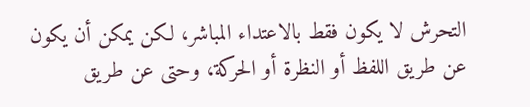التحرش لا يكون فقط بالاعتداء المباشر، لكن يمكن أن يكون عن طريق اللفظ أو النظرة أو الحركة، وحتى عن طريق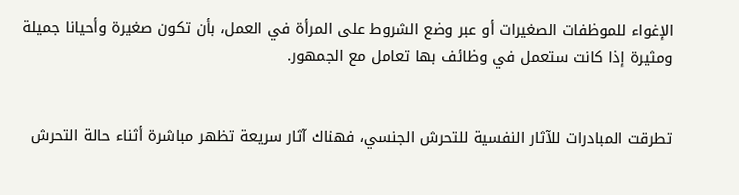الإغواء للموظفات الصغيرات أو عبر وضع الشروط على المرأة في العمل، بأن تكون صغيرة وأحيانا جميلة ومثيرة إذا كانت ستعمل في وظائف بها تعامل مع الجمهور.


تطرقت المبادرات للآثار النفسية للتحرش الجنسي، فهناك آثار سريعة تظهر مباشرة أثناء حالة التحرش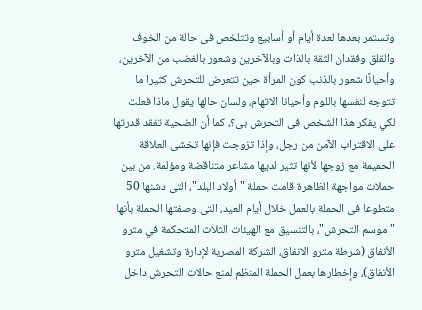وتستمر بعدها لعدة أيام أو أسابيع وتتلخص فى حالة من الخوف والقلق وفقدان الثقة بالذات وبالآخرين وشعور بالغضب من الآخرين، وأحيانًا شعور بالذنب كون المرأة حين تتعرض للتحرش كثيرا ما تتوجه لنفسها باللوم وأحيانا الاتهام، ولسان حالها يقول ماذا فعلت لكي يفكر هذا الشخص فى التحرش بى؟، كما أن الضحية تفقد قدرتها على الاقتراب الآمن من رجل، وإذا تزوجت فإنها تخشى العلاقة الحميمة مع زوجها لأنها تثير لديها مشاعر متناقضة ومؤلمة. من بين حملات مواجهة الظاهرة قامت حملة "أولاد البلد"، التى دشنها 50 متطوعا فى الحملة بالعمل خلال أيام العيد، التى وصفتها الحملة بأنها "موسم التحرش"، بالتنسيق مع الهيئات الثلاث المتحكمة في مترو الأنفاق (شرطة مترو الانفاق، الشركة المصرية لإدارة وتشغيل مترو الأنفاق)، وإخطارها بعمل الحملة المنظم لمنع حالات التحرش داخل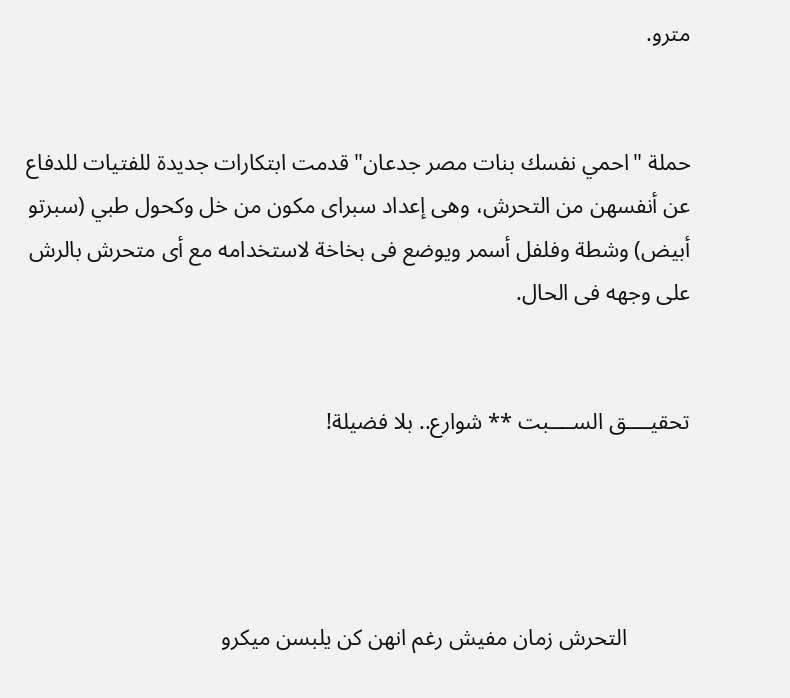مترو.


حملة "احمي نفسك بنات مصر جدعان" قدمت ابتكارات جديدة للفتيات للدفاع عن أنفسهن من التحرش، وهى إعداد سبراى مكون من خل وكحول طبي (سبرتو أبيض) وشطة وفلفل أسمر ويوضع فى بخاخة لاستخدامه مع أى متحرش بالرش على وجهه فى الحال.


تحقيــــق الســــبت ** شوارع.. بلا فضيلة!




           التحرش زمان مفيش رغم انهن كن يلبسن ميكرو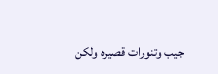جيب وتنورات قصيره ولكن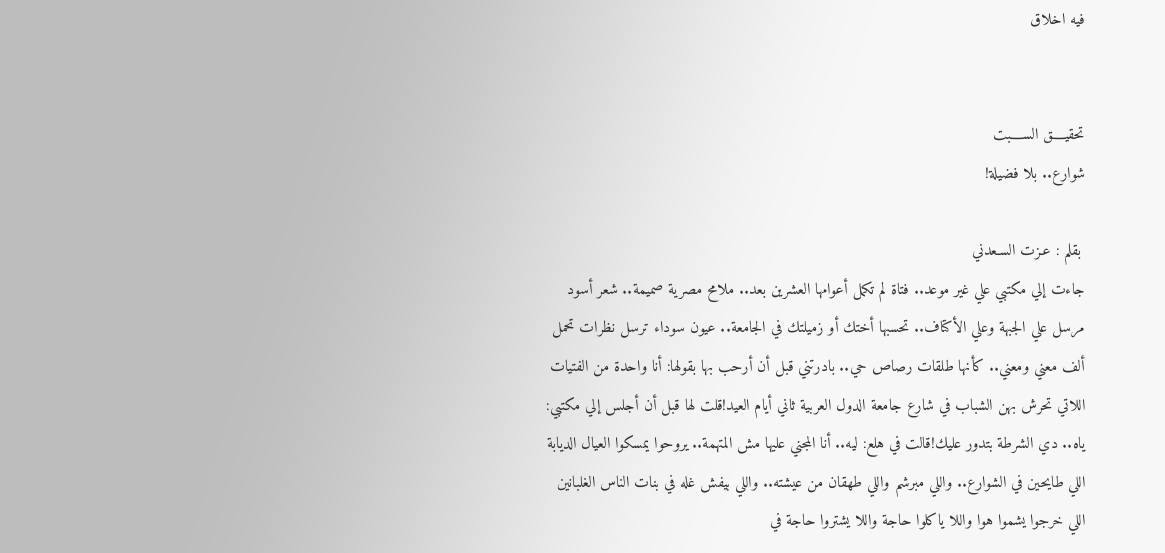فيه اخلاق


تحقيــــق الســــبت
شوارع.. بلا فضيلة!

 بقلم : عـزت السـعدني
جاءت إلي مكتبي علي غير موعد.. فتاة لم تكمل أعوامها العشرين بعد.. ملامح مصرية صميمة.. شعر أسود مرسل علي الجبهة وعلي الأكتاف.. تحسبها أختك أو زميلتك في الجامعة.. عيون سوداء ترسل نظرات تحمل ألف معني ومعني.. كأنها طلقات رصاص حي.. بادرتني قبل أن أرحب بها بقولها: أنا واحدة من الفتيات اللاتي تحرش بهن الشباب في شارع جامعة الدول العربية ثاني أيام العيد!قلت لها قبل أن أجلس إلي مكتبي: ياه.. دي الشرطة بتدور عليك!قالت في هلع: ليه.. أنا المجني عليها مش المتهمة.. يروحوا يمسكوا العيال الديابة اللي طايحين في الشوارع.. واللي مبرشم واللي طهقان من عيشته.. واللي بيفش غله في بنات الناس الغلبانين اللي خرجوا يشموا هوا واللا ياكلوا حاجة واللا يشتروا حاجة في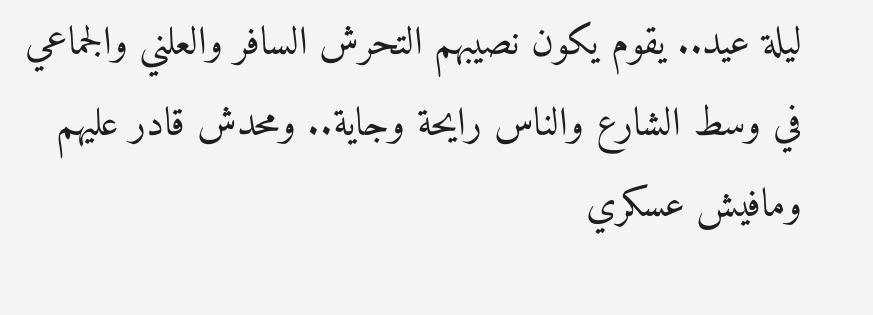ليلة عيد.. يقوم يكون نصيبهم التحرش السافر والعلني والجماعي في وسط الشارع والناس رايحة وجاية.. ومحدش قادر عليهم ومافيش عسكري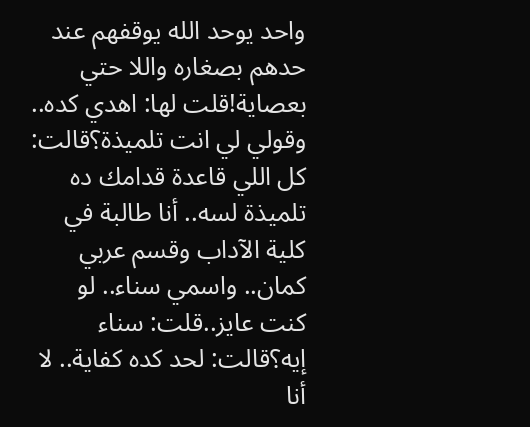واحد يوحد الله يوقفهم عند حدهم بصغاره واللا حتي بعصاية!قلت لها: اهدي كده.. وقولي لي انت تلميذة؟قالت: كل اللي قاعدة قدامك ده تلميذة لسه.. أنا طالبة في كلية الآداب وقسم عربي كمان.. واسمي سناء.. لو كنت عايز..قلت: سناء إيه؟قالت: لحد كده كفاية.. لا أنا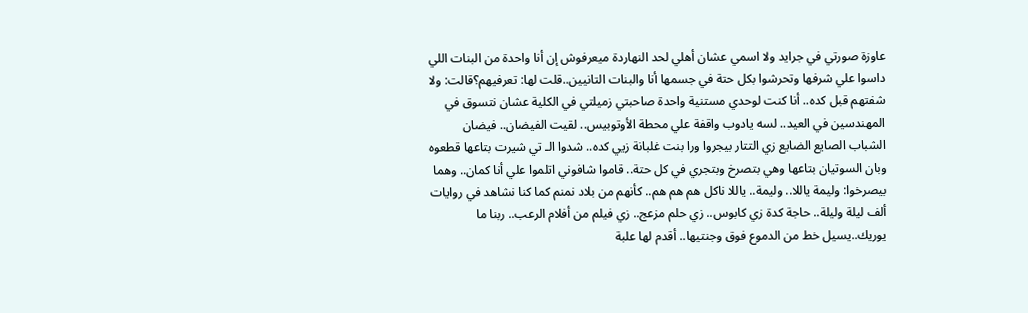عاوزة صورتي في جرايد ولا اسمي عشان أهلي لحد النهاردة ميعرفوش إن أنا واحدة من البنات اللي داسوا علي شرفها وتحرشوا بكل حتة في جسمها أنا والبنات التانيين..قلت لها: تعرفيهم؟قالت: ولا شفتهم قبل كده.. أنا كنت لوحدي مستنية واحدة صاحبتي زميلتي في الكلية عشان نتسوق في المهندسين في العيد.. لسه يادوب واقفة علي محطة الأوتوبيس.. لقيت الفيضان.. فيضان الشباب الصايع الضايع زي التتار بيجروا ورا بنت غلبانة زيي كده.. شدوا الـ تي شيرت بتاعها قطعوه وبان السوتيان بتاعها وهي بتصرخ وبتجري في كل حتة.. قاموا شافوني اتلموا علي أنا كمان.. وهما بيصرخوا: وليمة ياللا.. وليمة.. ياللا ناكل هم هم هم.. كأنهم من بلاد نمنم كما كنا نشاهد في روايات ألف ليلة وليلة.. حاجة كدة زي كابوس.. زي حلم مزعج.. زي فيلم من أفلام الرعب.. ربنا ما يوريك..يسيل خط من الدموع فوق وجنتيها.. أقدم لها علبة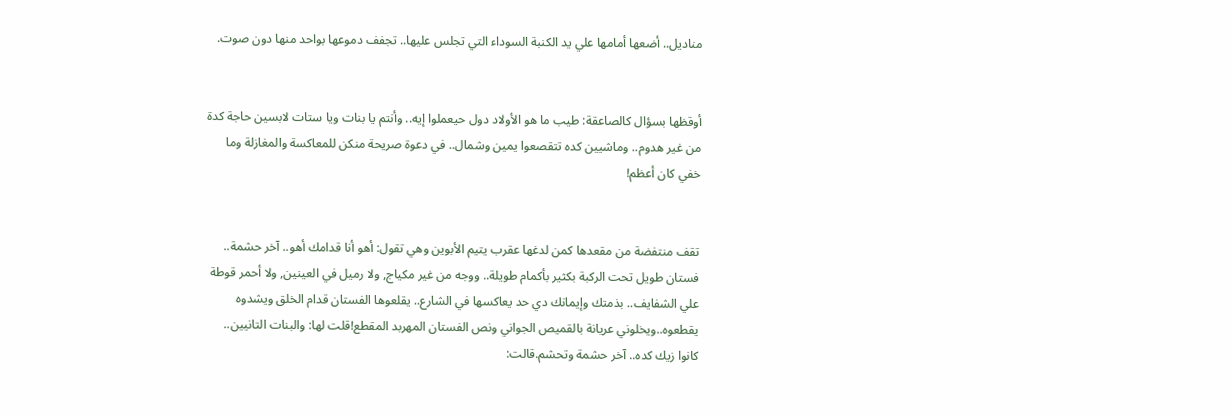مناديل.. أضعها أمامها علي يد الكنبة السوداء التي تجلس عليها.. تجفف دموعها بواحد منها دون صوت.


أوقظها بسؤال كالصاعقة: طيب ما هو الأولاد دول حيعملوا إيه.. وأنتم يا بنات ويا ستات لابسين حاجة كدة من غير هدوم.. وماشيين كده تتقصعوا يمين وشمال.. في دعوة صريحة منكن للمعاكسة والمغازلة وما خفي كان أعظم!


تقف منتفضة من مقعدها كمن لدغها عقرب يتيم الأبوين وهي تقول: أهو أنا قدامك أهو.. آخر حشمة.. فستان طويل تحت الركبة بكثير بأكمام طويلة.. ووجه من غير مكياج, ولا رميل في العينين, ولا أحمر قوطة علي الشفايف.. بذمتك وإيمانك دي حد يعاكسها في الشارع.. يقلعوها الفستان قدام الخلق ويشدوه يقطعوه..ويخلوني عريانة بالقميص الجواني ونص الفستان المهربد المقطع!قلت لها: والبنات التانيين.. كانوا زيك كده.. آخر حشمة وتحشم.قالت: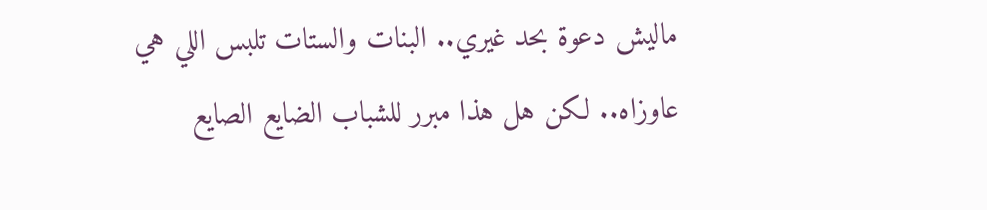ماليش دعوة بحد غيري.. البنات والستات تلبس اللي هي عاوزاه.. لكن هل هذا مبرر للشباب الضايع الصايع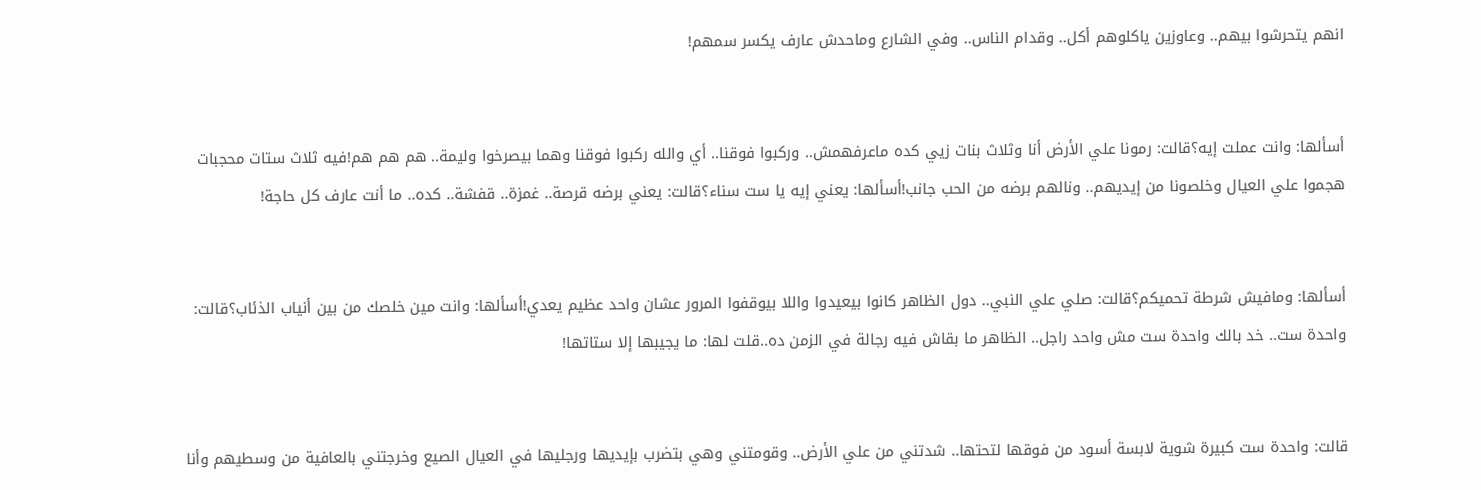انهم يتحرشوا بيهم.. وعاوزين ياكلوهم أكل.. وقدام الناس.. وفي الشارع وماحدش عارف يكسر سمهم!


أسألها: وانت عملت إيه؟قالت: رمونا علي الأرض أنا وثلاث بنات زيي كده ماعرفهمش.. وركبوا فوقنا.. أي والله ركبوا فوقنا وهما بيصرخوا وليمة.. هم هم هم!فيه ثلاث ستات محجبات هجموا علي العيال وخلصونا من إيديهم.. ونالهم برضه من الحب جانب!أسألها: يعني إيه يا ست سناء؟قالت: يعني برضه قرصة.. غمزة.. قفشة.. كده.. ما أنت عارف كل حاجة!


أسألها: ومافيش شرطة تحميكم؟قالت: صلي علي النبي.. دول الظاهر كانوا بيعيدوا واللا بيوقفوا المرور عشان واحد عظيم يعدي!أسألها: وانت مين خلصك من بين أنياب الذئاب؟قالت: واحدة ست.. خد بالك واحدة ست مش واحد راجل.. الظاهر ما بقاش فيه رجالة في الزمن ده..قلت لها: ما يجيبها إلا ستاتها!


قالت: واحدة ست كبيرة شوية لابسة أسود من فوقها لتحتها.. شدتني من علي الأرض.. وقومتني وهي بتضرب بإيديها ورجليها في العيال الصيع وخرجتني بالعافية من وسطيهم وأنا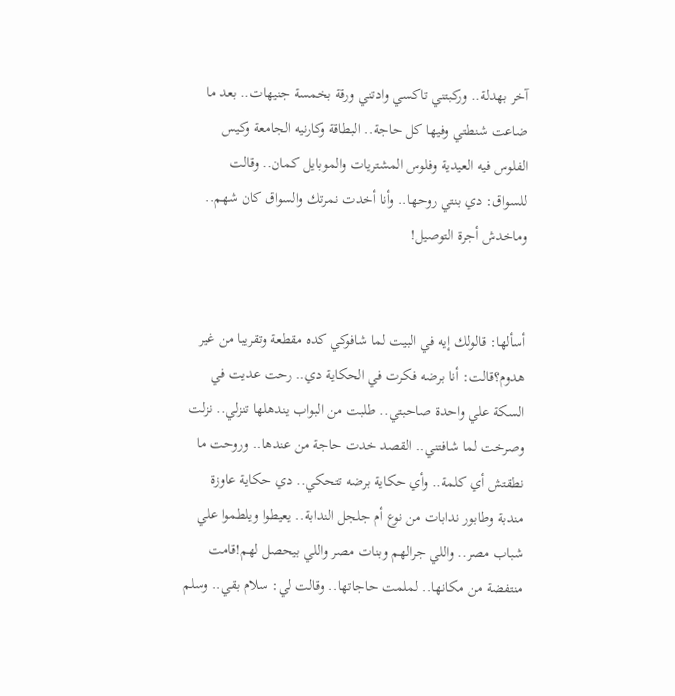آخر بهدلة.. وركبتني تاكسي وادتني ورقة بخمسة جنيهات.. بعد ما ضاعت شنطتي وفيها كل حاجة.. البطاقة وكارنيه الجامعة وكيس الفلوس فيه العيدية وفلوس المشتريات والموبايل كمان.. وقالت للسواق: دي بنتي روحها.. وأنا أخدت نمرتك والسواق كان شهم.. وماخدش أجرة التوصيل!


أسألها: قالولك إيه في البيت لما شافوكي كده مقطعة وتقريبا من غير هدوم؟قالت: أنا برضه فكرت في الحكاية دي.. رحت عديت في السكة علي واحدة صاحبتي.. طلبت من البواب يندهلها تنزلي.. نزلت وصرخت لما شافتني.. القصد خدت حاجة من عندها.. وروحت ما نطقتش أي كلمة.. وأي حكاية برضه تتحكي.. دي حكاية عاوزة مندبة وطابور ندابات من نوع أم جلجل الندابة.. يعيطوا ويلطموا علي شباب مصر.. واللي جرالهم وبنات مصر واللي بيحصل لهم!قامت منتفضة من مكانها.. لملمت حاجاتها.. وقالت لي: سلام بقي.. وسلم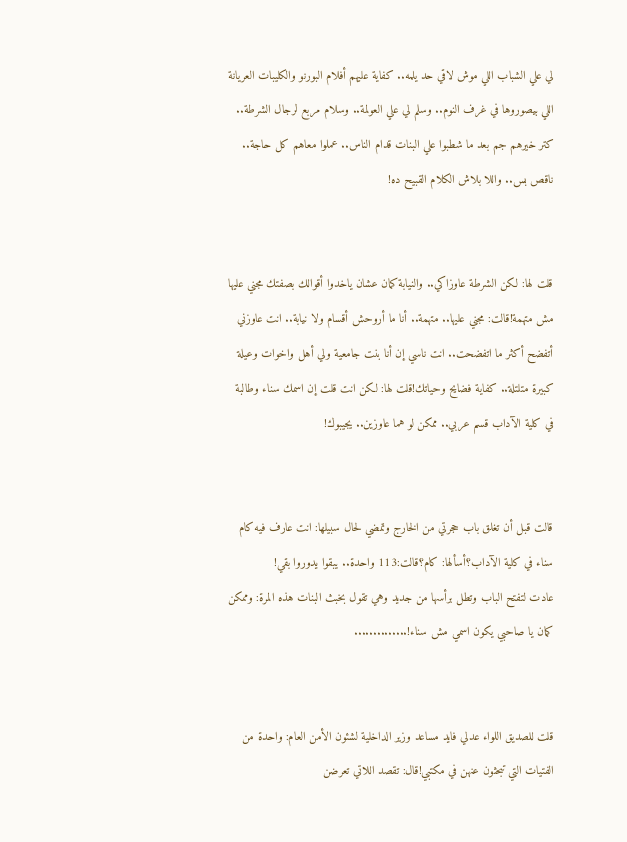لي علي الشباب اللي موش لاقي حد يلمه.. كفاية عليهم أفلام البورنو والكليبات العريانة اللي بيصوروها في غرف النوم.. وسلم لي علي العولمة.. وسلام مربع لرجال الشرطة.. كتر خيرهم جم بعد ما شطبوا علي البنات قدام الناس.. عملوا معاهم كل حاجة.. ناقص بس.. واللا بلاش الكلام القبيح ده!


قلت لها: لكن الشرطة عاوزاكي.. والنيابة كمان عشان ياخدوا أقوالك بصفتك مجني عليها مش متهمة!قالت: مجني عليها.. متهمة.. أنا ما أروحش أقسام ولا نيابة.. انت عاوزني أتفضح أكثر ما اتفضحت.. انت ناسي إن أنا بنت جامعية ولي أهل واخوات وعيلة كبيرة متلتلة.. كفاية فضايح وحياتك!قلت لها: لكن انت قلت إن اسمك سناء وطالبة في كلية الآداب قسم عربي.. ممكن لو هما عاوزين.. يجيبوك!


قالت قبل أن تغلق باب حجرتي من الخارج وتمضي لحال سبيلها: انت عارف فيه كام سناء في كلية الآداب؟أسألها: كام؟قالت:113 واحدة.. يبقوا يدوروا بقي!
عادت لتفتح الباب وتطل برأسها من جديد وهي تقول بخبث البنات هذه المرة: وممكن كمان يا صاحبي يكون اسمي مش سناء!..............


قلت للصديق اللواء عدلي فايد مساعد وزير الداخلية لشئون الأمن العام: واحدة من الفتيات التي تبحثون عنهن في مكتبي!قال: تقصد اللاتي تعرضن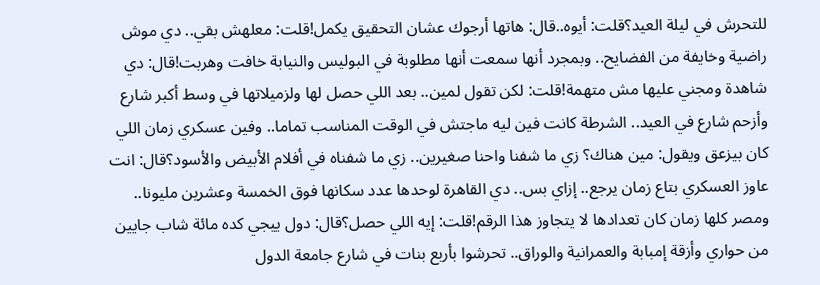للتحرش في ليلة العيد؟قلت: أيوه..قال: هاتها أرجوك عشان التحقيق يكمل!قلت: معلهش بقي.. دي موش راضية وخايفة من الفضايح.. وبمجرد أنها سمعت أنها مطلوبة في البوليس والنيابة خافت وهربت!قال: دي شاهدة ومجني عليها مش متهمة!قلت: لكن تقول لمين.. بعد اللي حصل لها ولزميلاتها في وسط أكبر شارع وأزحم شارع في العيد.. الشرطة كانت فين ليه ماجتش في الوقت المناسب تماما.. وفين عسكري زمان اللي كان بيزعق ويقول: مين هناك؟ زي ما شفنا واحنا صغيرين.. زي ما شفناه في أفلام الأبيض والأسود؟قال: انت عاوز العسكري بتاع زمان يرجع.. إزاي بس.. دي القاهرة لوحدها عدد سكانها فوق الخمسة وعشرين مليونا.. ومصر كلها زمان كان تعدادها لا يتجاوز هذا الرقم!قلت: إيه اللي حصل؟قال: دول ييجي كده مائة شاب جايين من حواري وأزقة إمبابة والعمرانية والوراق.. تحرشوا بأربع بنات في شارع جامعة الدول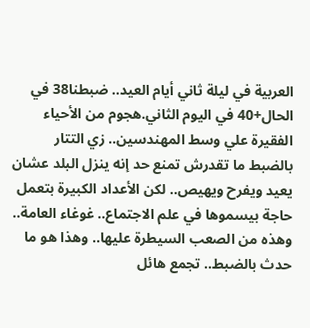العربية في ليلة ثاني أيام العيد.. ضبطنا38 في الحال+40 في اليوم الثاني.هجوم من الأحياء الفقيرة علي وسط المهندسين.. زي التتار بالضبط ما تقدرش تمنع حد إنه ينزل البلد عشان يعيد ويفرح ويهيص.. لكن الأعداد الكبيرة بتعمل حاجة بيسموها في علم الاجتماع.. غوغاء العامة.. وهذه من الصعب السيطرة عليها.. وهذا هو ما حدث بالضبط.. تجمع هائل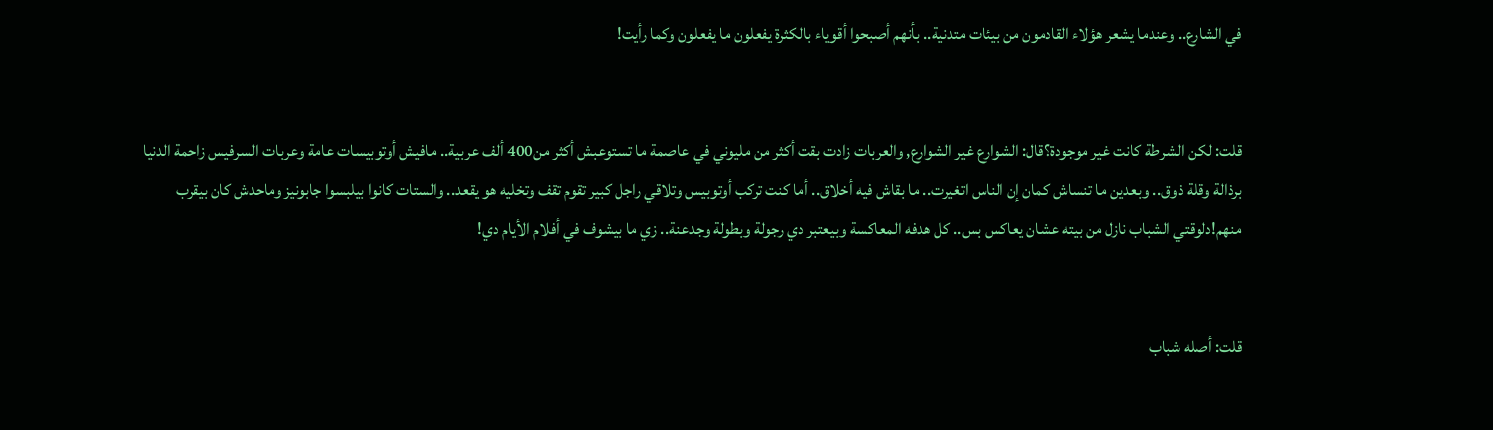في الشارع.. وعندما يشعر هؤلاء القادمون من بيئات متدنية.. بأنهم أصبحوا أقوياء بالكثرة يفعلون ما يفعلون وكما رأيت!


قلت: لكن الشرطة كانت غير موجودة؟قال: الشوارع غير الشوارع, والعربات زادت بقت أكثر من مليوني في عاصمة ما تستوعبش أكثر من400 ألف عربية.. مافيش أوتوبيسات عامة وعربات السرفيس زاحمة الدنيا برذالة وقلة ذوق.. وبعدين ما تنساش كمان إن الناس اتغيرت.. ما بقاش فيه أخلاق.. أما كنت تركب أوتوبيس وتلاقي راجل كبير تقوم تقف وتخليه هو يقعد.. والستات كانوا بيلبسوا جابونيز وماحدش كان بيقرب منهم!دلوقتي الشباب نازل من بيته عشان يعاكس بس.. كل هدفه المعاكسة وبيعتبر دي رجولة وبطولة وجدعنة.. زي ما بيشوف في أفلام الأيام دي!


قلت: أصله شباب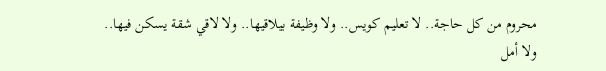محروم من كل حاجة.. لا تعليم كويس.. ولا وظيفة بيلاقيها.. ولا لاقي شقة يسكن فيها.. ولا أمل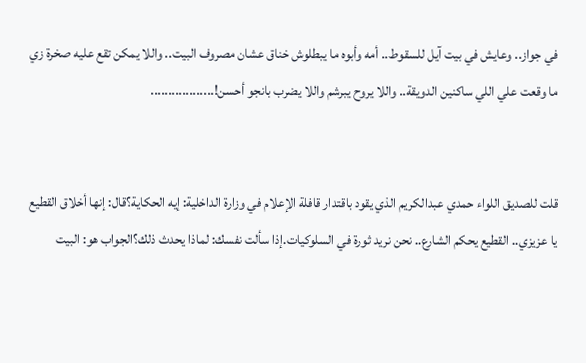في جواز.. وعايش في بيت آيل للسقوط.. أمه وأبوه ما يبطلوش خناق عشان مصروف البيت.. واللا يمكن تقع عليه صخرة زي ما وقعت علي اللي ساكنين الدويقة.. واللا يروح يبرشم واللا يضرب بانجو أحسن!..................


قلت للصديق اللواء حمدي عبدالكريم الذي يقود باقتدار قافلة الإعلام في وزارة الداخلية: إيه الحكاية؟قال: إنها أخلاق القطيع يا عزيزي.. القطيع يحكم الشارع.. نحن نريد ثورة في السلوكيات.إذا سألت نفسك: لماذا يحدث ذلك؟الجواب هو: البيت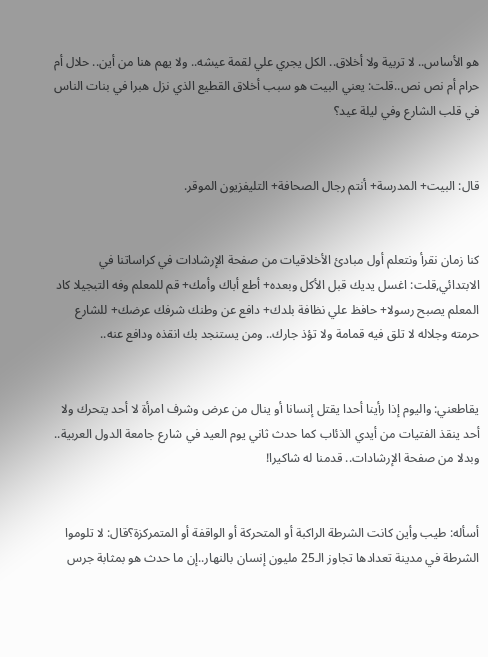هو الأساس.. لا تربية ولا أخلاق.. الكل يجري علي لقمة عيشه.. ولا يهم هنا من أين.. حلال أم حرام أم نص نص..قلت: يعني البيت هو سبب أخلاق القطيع الذي نزل هبرا في بنات الناس في قلب الشارع وفي ليلة عيد؟


قال: البيت+ المدرسة+ أنتم رجال الصحافة+ التليفزيون الموقر.


كنا زمان نقرأ ونتعلم أول مبادئ الأخلاقيات من صفحة الإرشادات في كراساتنا في الابتدائي,قلت: اغسل يديك قبل الأكل وبعده+ أطع أباك وأمك+ قم للمعلم وفه التبجيلا كاد المعلم يصبح رسولا+ حافظ علي نظافة بلدك+ دافع عن وطنك شرفك عرضك+ للشارع حرمته وجلاله لا تلق فيه قمامة ولا تؤذ جارك.. ومن يستنجد بك انقذه ودافع عنه..


يقاطعني: واليوم إذا رأينا أحدا يقتل إنسانا أو ينال من عرض وشرف امرأة لا أحد يتحرك ولا أحد ينقذ الفتيات من أيدي الذئاب كما حدث ثاني يوم العيد في شارع جامعة الدول العربية.. وبدلا من صفحة الإرشادات.. قدمنا له شاكيرا!


أسأله: طيب وأين كانت الشرطة الراكبة أو المتحركة أو الواقفة أو المتمركزة؟قال: لا تلوموا الشرطة في مدينة تعدادها تجاوز الـ25 مليون إنسان بالنهار..إن ما حدث هو بمثابة جرس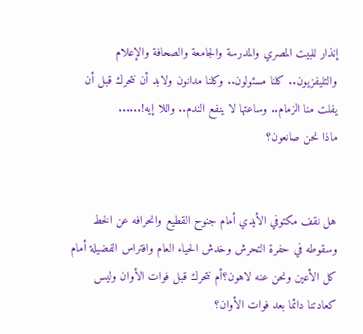إنذار للبيت المصري والمدرسة والجامعة والصحافة والإعلام والتليفزيون.. كلنا مسئولون.. وكلنا مدانون ولابد أن نتحرك قبل أن يفلت منا الزمام.. وساعتها لا ينفع الندم.. واللا إيه!......
ماذا نحن صانعون؟


هل نقف مكتوفي الأيدي أمام جنوح القطيع وانحرافه عن الخط وسقوطه في حفرة التحرش وخدش الحياء العام وافتراس الفضيلة أمام كل الأعين ونحن عنه لاهون؟أم نتحرك قبل فوات الأوان وليس كعادتنا دائما بعد فوات الأوان؟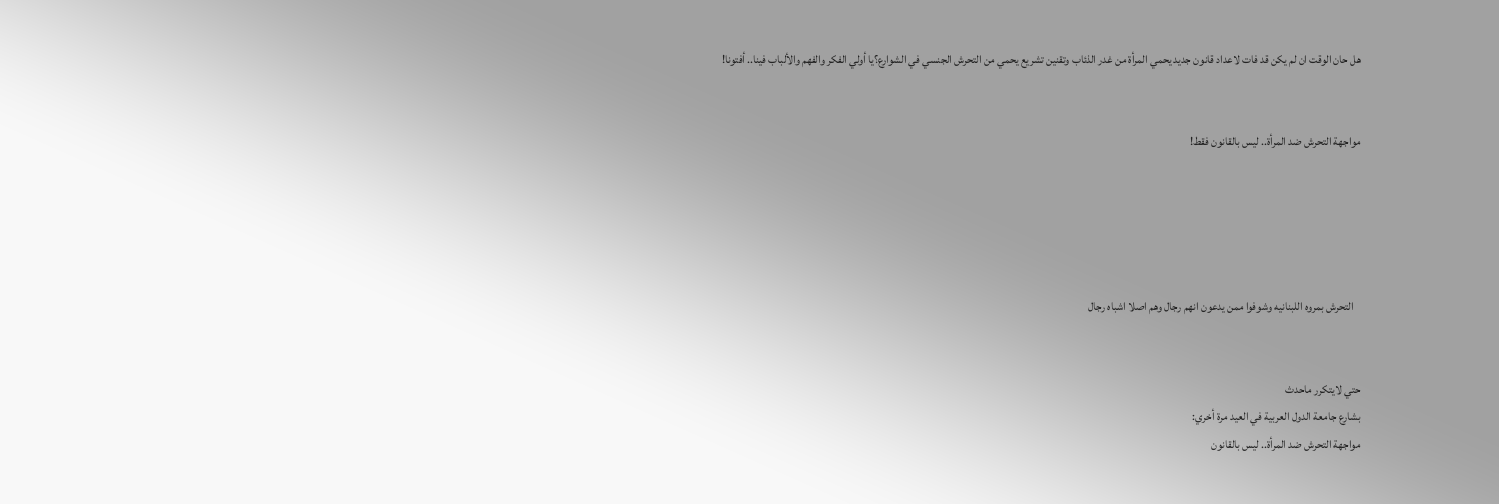هل حان الوقت ان لم يكن قد فات لاعداد قانون جديد يحمي المرأة من غدر الذئاب وتقنين تشريع يحمي من التحرش الجنسي في الشوارع؟يا أولي الفكر والفهم والألباب فينا.. أفتونا!


مواجهة التحرش ضد المرأة.. ليس بالقانون فقط!





   التحرش بمروه اللبنانيه وشوفوا ممن يدعون انهم رجال وهم اصلا اشباه رجال


حتي لايتكرر ماحدث
بشارع جامعة الدول العربية في العيد مرة أخري:
مواجهة التحرش ضد المرأة.. ليس بالقانون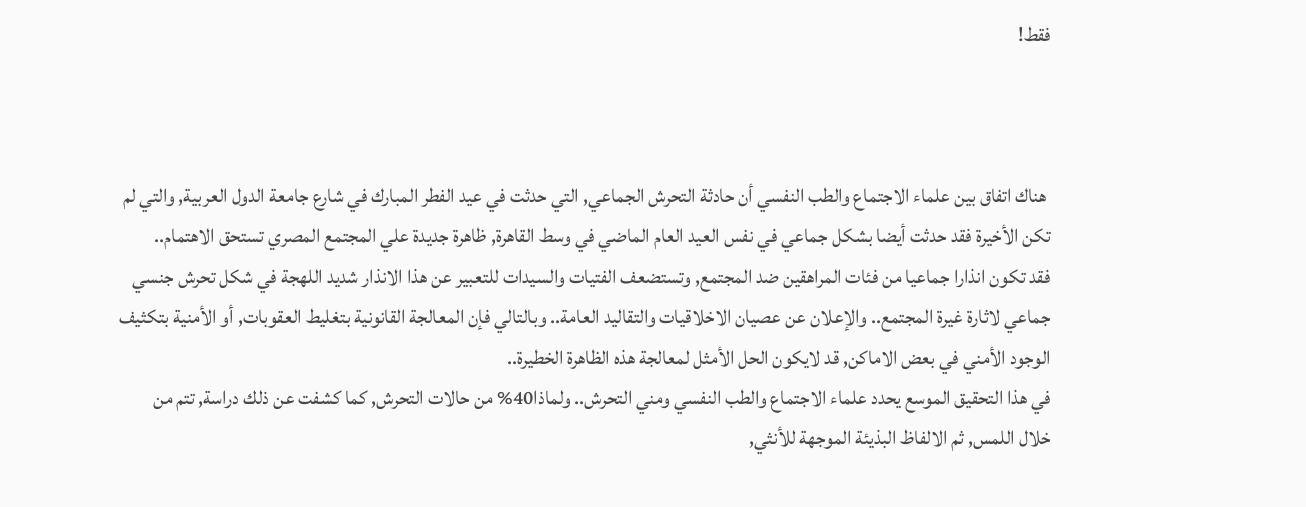فقط!



 هناك اتفاق بين علماء الاجتماع والطب النفسي أن حادثة التحرش الجماعي, التي حدثت في عيد الفطر المبارك في شارع جامعة الدول العربية, والتي لم تكن الأخيرة فقد حدثت أيضا بشكل جماعي في نفس العيد العام الماضي في وسط القاهرة, ظاهرة جديدة علي المجتمع المصري تستحق الاهتمام..
فقد تكون انذارا جماعيا من فئات المراهقين ضد المجتمع, وتستضعف الفتيات والسيدات للتعبير عن هذا الانذار شديد اللهجة في شكل تحرش جنسي جماعي لاثارة غيرة المجتمع.. والإعلان عن عصيان الاخلاقيات والتقاليد العامة.. وبالتالي فإن المعالجة القانونية بتغليط العقوبات, أو الأمنية بتكثيف الوجود الأمني في بعض الاماكن, قد لايكون الحل الأمثل لمعالجة هذه الظاهرة الخطيرة..
في هذا التحقيق الموسع يحدد علماء الاجتماع والطب النفسي ومني التحرش.. ولماذا40% من حالات التحرش, كما كشفت عن ذلك دراسة, تتم من خلال اللمس, ثم الالفاظ البذيئة الموجهة للأنثي,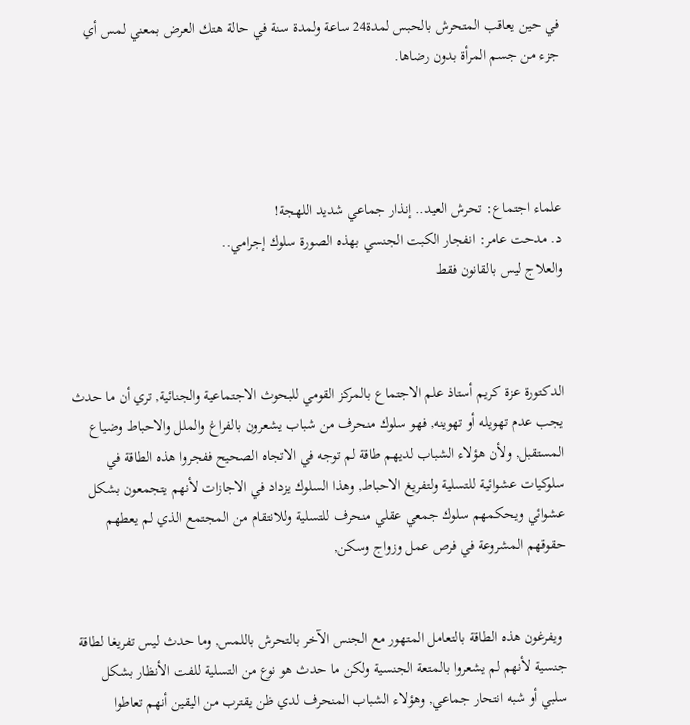في حين يعاقب المتحرش بالحبس لمدة24 ساعة ولمدة سنة في حالة هتك العرض بمعني لمس أي جزء من جسم المرأة بدون رضاها.




علماء اجتماع: تحرش العيد.. إنذار جماعي شديد اللهجة!
د. مدحت عامر: انفجار الكبت الجنسي بهذه الصورة سلوك إجرامي..
والعلاج ليس بالقانون فقط



الدكتورة عزة كريم أستاذ علم الاجتماع بالمركز القومي للبحوث الاجتماعية والجنائية, تري أن ما حدث يجب عدم تهويله أو تهوينه, فهو سلوك منحرف من شباب يشعرون بالفراغ والملل والاحباط وضياع المستقبل, ولأن هؤلاء الشباب لديهم طاقة لم توجه في الاتجاه الصحيح ففجروا هذه الطاقة في سلوكيات عشوائية للتسلية ولتفريغ الاحباط, وهذا السلوك يزداد في الاجازات لأنهم يتجمعون بشكل عشوائي ويحكمهم سلوك جمعي عقلي منحرف للتسلية وللانتقام من المجتمع الذي لم يعطهم حقوقهم المشروعة في فرص عمل وزواج وسكن,


 ويفرغون هذه الطاقة بالتعامل المتهور مع الجنس الآخر بالتحرش باللمس, وما حدث ليس تفريغا لطاقة جنسية لأنهم لم يشعروا بالمتعة الجنسية ولكن ما حدث هو نوع من التسلية للفت الأنظار بشكل سلبي أو شبه انتحار جماعي, وهؤلاء الشباب المنحرف لدي ظن يقترب من اليقين أنهم تعاطوا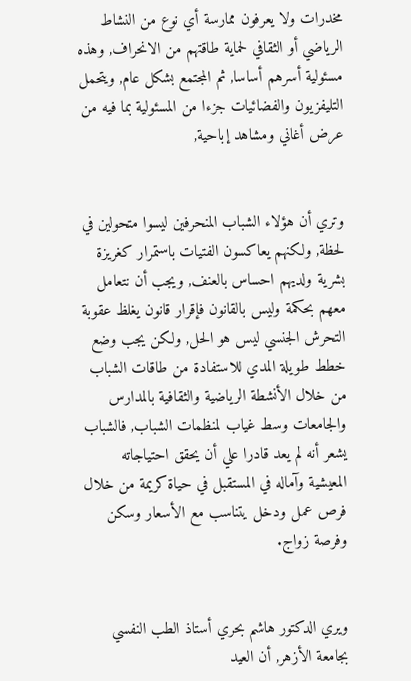مخدرات ولا يعرفون ممارسة أي نوع من النشاط الرياضي أو الثقافي لحماية طاقتهم من الانحراف, وهذه مسئولية أسرهم أساسا, ثم المجتمع بشكل عام, ويتحمل التليفزيون والفضائيات جزءا من المسئولية بما فيه من عرض أغاني ومشاهد إباحية,


وتري أن هؤلاء الشباب المنحرفين ليسوا متحولين في لحظة, ولكنهم يعاكسون الفتيات باستمرار كغريزة بشرية ولديهم احساس بالعنف, ويجب أن نتعامل معهم بحكمة وليس بالقانون فإقرار قانون يغلظ عقوبة التحرش الجنسي ليس هو الحل, ولكن يجب وضع خطط طويلة المدي للاستفادة من طاقات الشباب من خلال الأنشطة الرياضية والثقافية بالمدارس والجامعات وسط غياب لمنظمات الشباب, فالشباب يشعر أنه لم يعد قادرا علي أن يحقق احتياجاته المعيشية وآماله في المستقبل في حياة كريمة من خلال فرص عمل ودخل يتناسب مع الأسعار وسكن وفرصة زواج.


ويري الدكتور هاشم بحري أستاذ الطب النفسي بجامعة الأزهر, أن العيد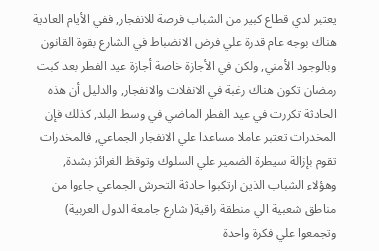يعتبر لدي قطاع كبير من الشباب فرصة للانفجار, ففي الأيام العادية هناك بوجه عام قدرة علي فرض الانضباط في الشارع بقوة القانون وبالوجود الأمني, ولكن في الأجازة خاصة أجازة عيد الفطر بعد كبت رمضان تكون هناك رغبة في الانفلات والانفجار, والدليل أن هذه الحادثة تكررت في عيد الفطر الماضي في وسط البلد, كذلك فإن المخدرات تعتبر عاملا مساعدا علي الانفجار الجماعي, فالمخدرات تقوم بإزالة سيطرة الضمير علي السلوك وتوقظ الغرائز بشدة, وهؤلاء الشباب الذين ارتكبوا حادثة التحرش الجماعي جاءوا من مناطق شعبية الي منطقة راقية( شارع جامعة الدول العربية) وتجمعوا علي فكرة واحدة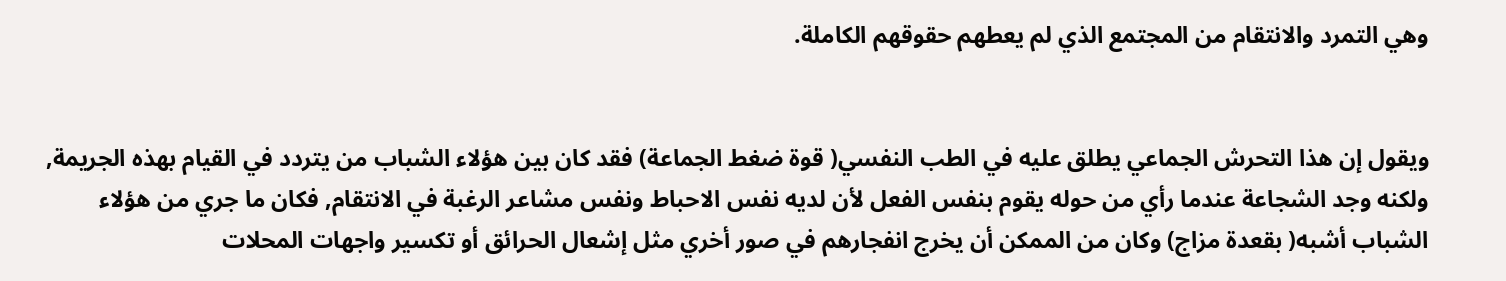وهي التمرد والانتقام من المجتمع الذي لم يعطهم حقوقهم الكاملة.


ويقول إن هذا التحرش الجماعي يطلق عليه في الطب النفسي( قوة ضغط الجماعة) فقد كان بين هؤلاء الشباب من يتردد في القيام بهذه الجريمة, ولكنه وجد الشجاعة عندما رأي من حوله يقوم بنفس الفعل لأن لديه نفس الاحباط ونفس مشاعر الرغبة في الانتقام, فكان ما جري من هؤلاء الشباب أشبه( بقعدة مزاج) وكان من الممكن أن يخرج انفجارهم في صور أخري مثل إشعال الحرائق أو تكسير واجهات المحلات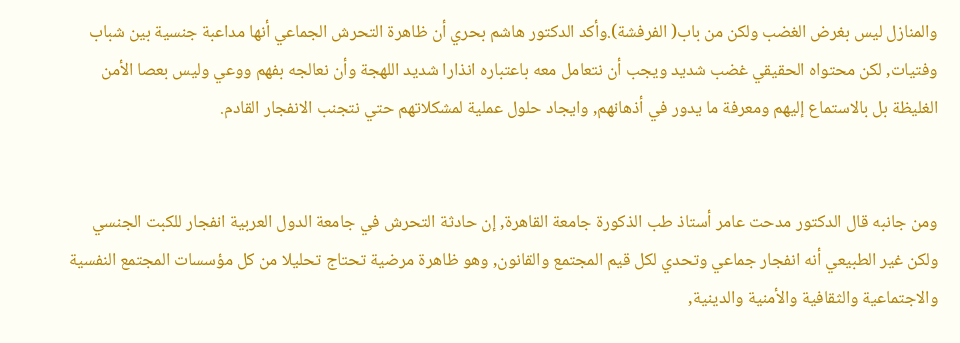والمنازل ليس بغرض الغضب ولكن من باب( الفرفشة).وأكد الدكتور هاشم بحري أن ظاهرة التحرش الجماعي أنها مداعبة جنسية بين شباب وفتيات, لكن محتواه الحقيقي غضب شديد ويجب أن نتعامل معه باعتباره انذارا شديد اللهجة وأن نعالجه بفهم ووعي وليس بعصا الأمن الغليظة بل بالاستماع إليهم ومعرفة ما يدور في أذهانهم, وايجاد حلول عملية لمشكلاتهم حتي نتجنب الانفجار القادم.


ومن جانبه قال الدكتور مدحت عامر أستاذ طب الذكورة جامعة القاهرة, إن حادثة التحرش في جامعة الدول العربية انفجار للكبت الجنسي ولكن غير الطبيعي أنه انفجار جماعي وتحدي لكل قيم المجتمع والقانون, وهو ظاهرة مرضية تحتاج تحليلا من كل مؤسسات المجتمع النفسية والاجتماعية والثقافية والأمنية والدينية,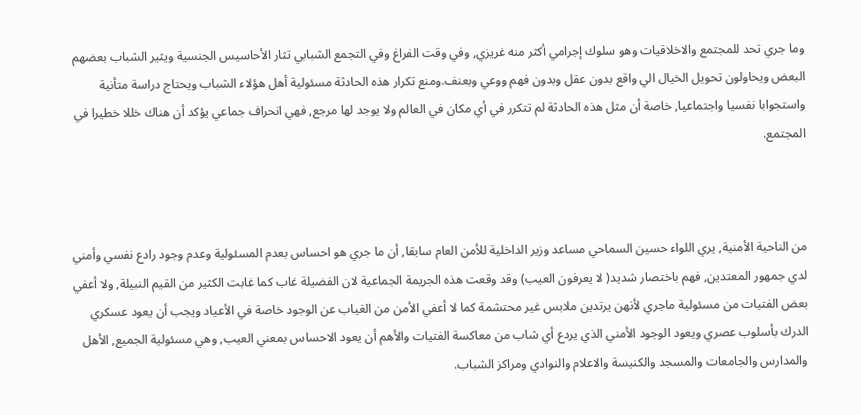وما جري تحد للمجتمع والاخلاقيات وهو سلوك إجرامي أكثر منه غريزي, وفي وقت الفراغ وفي التجمع الشبابي تثار الأحاسيس الجنسية ويثير الشباب بعضهم البعض ويحاولون تحويل الخيال الي واقع بدون عقل وبدون فهم ووعي وبعنف.ومنع تكرار هذه الحادثة مسئولية أهل هؤلاء الشباب ويحتاج دراسة متأنية واستجوابا نفسيا واجتماعيا, خاصة أن مثل هذه الحادثة لم تتكرر في أي مكان في العالم ولا يوجد لها مرجع, فهي انحراف جماعي يؤكد أن هناك خللا خطيرا في المجتمع.



من الناحية الأمنية, يري اللواء حسين السماحي مساعد وزير الداخلية للأمن العام سابقا, أن ما جري هو احساس بعدم المسئولية وعدم وجود رادع نفسي وأمني لدي جمهور المعتدين, فهم باختصار شديد( لا يعرفون العيب) وقد وقعت هذه الجريمة الجماعية لان الفضيلة غاب كما غابت الكثير من القيم النبيلة, ولا أعفي بعض الفتيات من مسئولية ماجري لأنهن يرتدين ملابس غير محتشمة كما لا أعفي الأمن من الغياب عن الوجود خاصة في الأعياد ويجب أن يعود عسكري الدرك بأسلوب عصري ويعود الوجود الأمني الذي يردع أي شاب من معاكسة الفتيات والأهم أن يعود الاحساس بمعني العيب, وهي مسئولية الجميع, الأهل والمدارس والجامعات والمسجد والكنيسة والاعلام والنوادي ومراكز الشباب.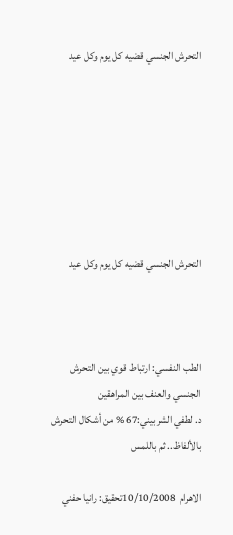التحرش الجنسي قضيه كل يوم وكل عيد







التحرش الجنسي قضيه كل يوم وكل عيد



الطب النفسي: ارتباط قوي بين التحرش الجنسي والعنف بين المراهقين
د. لطفي الشربيني:67 % من أشكال التحرش بالألفاظ.. ثم باللمس

الاهرام  10/10/2008تحقيق: رانيا حفني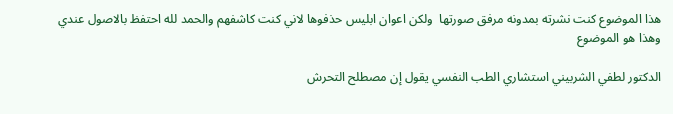هذا الموضوع كنت نشرته بمدونه مرفق صورتها  ولكن اعوان ابليس حذفوها لاني كنت كاشفهم والحمد لله احتفظ بالاصول عندي وهذا هو الموضوع

الدكتور لطفي الشربيني استشاري الطب النفسي يقول إن مصطلح التحرش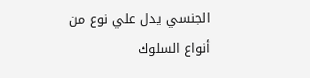الجنسي يدل علي نوع من أنواع السلوك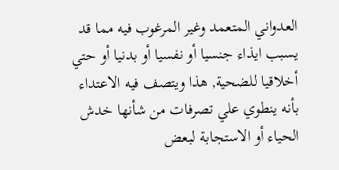العدواني المتعمد وغير المرغوب فيه مما قد يسبب ايذاء جنسيا أو نفسيا أو بدنيا أو حتي أخلاقيا للضحية, هذا ويتصف فيه الاعتداء بأنه ينطوي علي تصرفات من شأنها خدش الحياء أو الاستجابة لبعض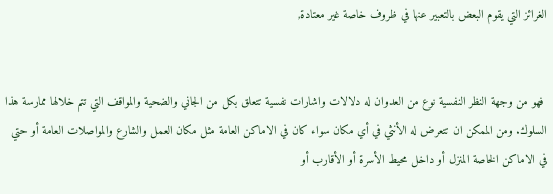الغرائز التي يقوم البعض بالتعبير عنها في ظروف خاصة غير معتادة,


 فهو من وجهة النظر النفسية نوع من العدوان له دلالات واشارات نفسية تتعلق بكل من الجاني والضحية والمواقف التي تتم خلالها ممارسة هذا السلوك. ومن الممكن ان تتعرض له الأنثي في أي مكان سواء كان في الاماكن العامة مثل مكان العمل والشارع والمواصلات العامة أو حتي في الاماكن الخاصة المنزل أو داخل محيط الأسرة أو الأقارب أو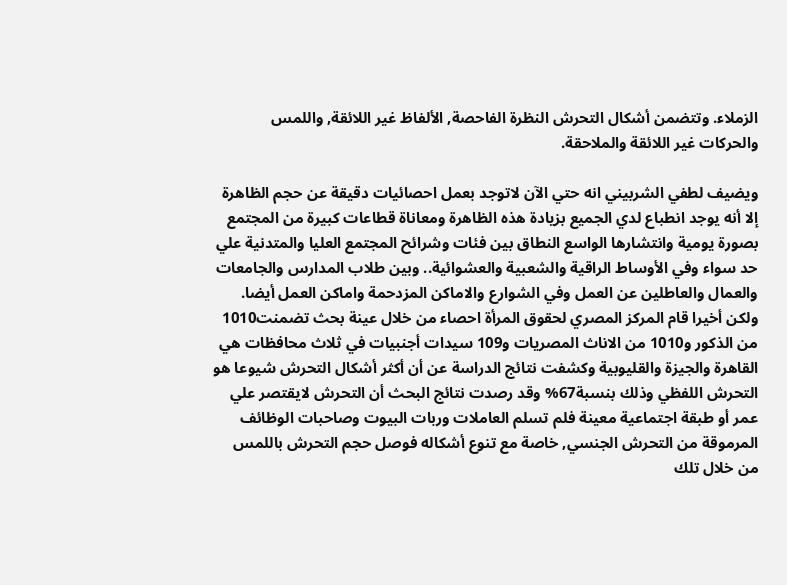الزملاء. وتتضمن أشكال التحرش النظرة الفاحصة, الألفاظ غير اللائقة, واللمس والحركات غير اللائقة والملاحقة.

ويضيف لطفي الشربيني انه حتي الآن لاتوجد بعمل احصائيات دقيقة عن حجم الظاهرة إلا أنه يوجد انطباع لدي الجميع بزيادة هذه الظاهرة ومعاناة قطاعات كبيرة من المجتمع بصورة يومية وانتشارها الواسع النطاق بين فئات وشرائح المجتمع العليا والمتدنية علي حد سواء وفي الأوساط الراقية والشعبية والعشوائية.. وبين طلاب المدارس والجامعات والعمال والعاطلين عن العمل وفي الشوارع والاماكن المزدحمة واماكن العمل أيضا. ولكن أخيرا قام المركز المصري لحقوق المرأة احصاء من خلال عينة بحث تضمنت1010 من الذكور و1010 من الاناث المصريات و109 سيدات أجنبيات في ثلاث محافظات هي القاهرة والجيزة والقليوبية وكشفت نتائج الدراسة عن أن أكثر أشكال التحرش شيوعا هو التحرش اللفظي وذلك بنسبة67% وقد رصدت نتائج البحث أن التحرش لايقتصر علي عمر أو طبقة اجتماعية معينة فلم تسلم العاملات وربات البيوت وصاحبات الوظائف المرموقة من التحرش الجنسي, خاصة مع تنوع أشكاله فوصل حجم التحرش باللمس من خلال تلك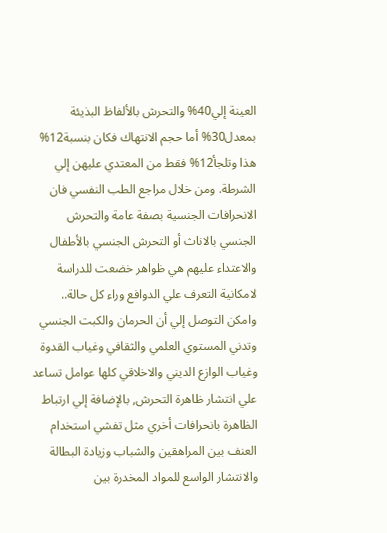العينة إلي40% والتحرش بالألفاظ البذيئة بمعدل30% أما حجم الانتهاك فكان بنسبة12% هذا وتلجأ12% فقط من المعتدي عليهن إلي الشرطة. ومن خلال مراجع الطب النفسي فان الانحرافات الجنسية بصفة عامة والتحرش الجنسي بالاناث أو التحرش الجنسي بالأطفال والاعتداء عليهم هي ظواهر خضعت للدراسة لامكانية التعرف علي الدوافع وراء كل حالة.. وامكن التوصل إلي أن الحرمان والكبت الجنسي وتدني المستوي العلمي والثقافي وغياب القدوة وغياب الوازع الديني والاخلاقي كلها عوامل تساعد علي انتشار ظاهرة التحرش, بالإضافة إلي ارتباط الظاهرة بانحرافات أخري مثل تفشي استخدام العنف بين المراهقين والشباب وزيادة البطالة والانتشار الواسع للمواد المخدرة بين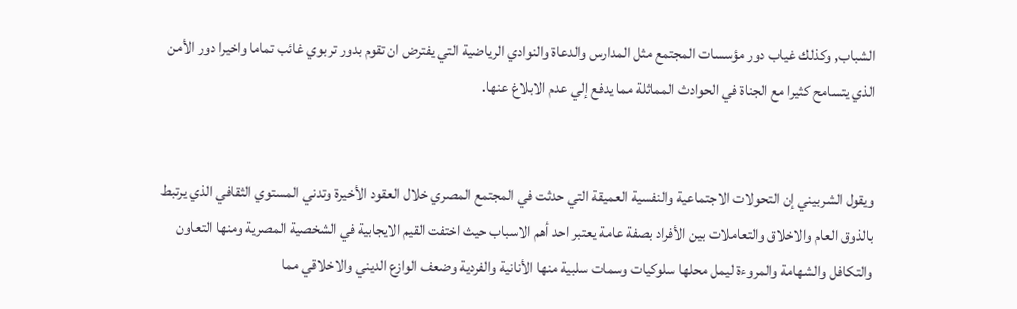الشباب, وكذلك غياب دور مؤسسات المجتمع مثل المدارس والدعاة والنوادي الرياضية التي يفترض ان تقوم بدور تربوي غائب تماما واخيرا دور الأمن الذي يتسامح كثيرا مع الجناة في الحوادث المماثلة مما يدفع إلي عدم الابلاغ عنها.


ويقول الشربيني إن التحولات الاجتماعية والنفسية العميقة التي حدثت في المجتمع المصري خلال العقود الأخيرة وتدني المستوي الثقافي الذي يرتبط بالذوق العام والاخلاق والتعاملات بين الأفراد بصفة عامة يعتبر احد أهم الاسباب حيث اختفت القيم الايجابية في الشخصية المصرية ومنها التعاون والتكافل والشهامة والمروءة ليمل محلها سلوكيات وسمات سلبية منها الأنانية والفردية وضعف الوازع الديني والاخلاقي مما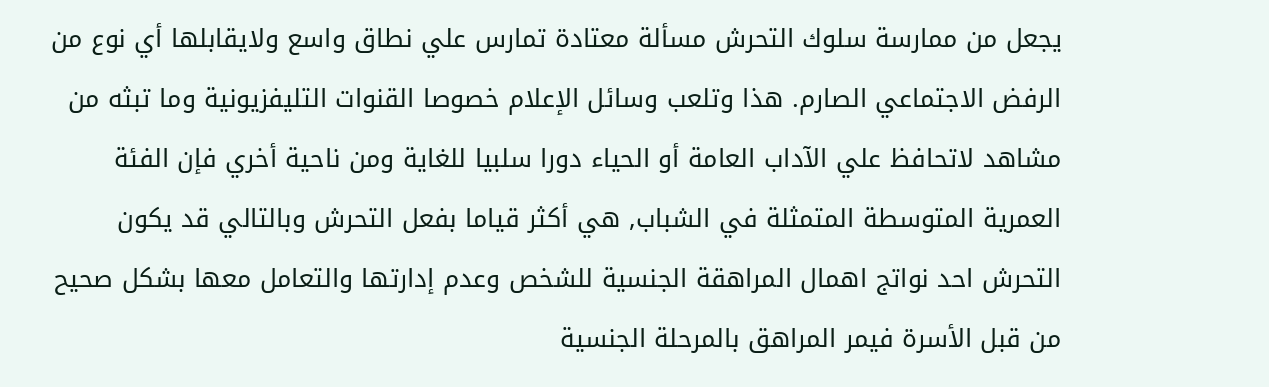يجعل من ممارسة سلوك التحرش مسألة معتادة تمارس علي نطاق واسع ولايقابلها أي نوع من الرفض الاجتماعي الصارم. هذا وتلعب وسائل الإعلام خصوصا القنوات التليفزيونية وما تبثه من مشاهد لاتحافظ علي الآداب العامة أو الحياء دورا سلبيا للغاية ومن ناحية أخري فإن الفئة العمرية المتوسطة المتمثلة في الشباب, هي أكثر قياما بفعل التحرش وبالتالي قد يكون التحرش احد نواتج اهمال المراهقة الجنسية للشخص وعدم إدارتها والتعامل معها بشكل صحيح من قبل الأسرة فيمر المراهق بالمرحلة الجنسية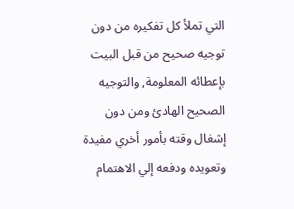التي تملأ كل تفكيره من دون توجيه صحيح من قبل البيت بإعطائه المعلومة, والتوجيه الصحيح الهادئ ومن دون إشغال وقته بأمور أخري مفيدة وتعويده ودفعه إلي الاهتمام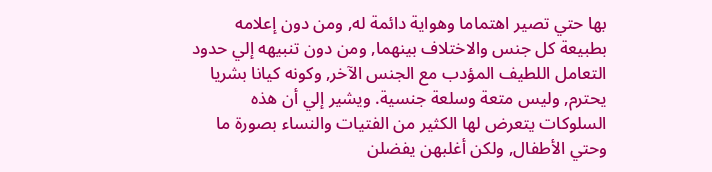بها حتي تصير اهتماما وهواية دائمة له, ومن دون إعلامه بطبيعة كل جنس والاختلاف بينهما, ومن دون تنبيهه إلي حدود التعامل اللطيف المؤدب مع الجنس الآخر, وكونه كيانا بشريا يحترم, وليس متعة وسلعة جنسية. ويشير إلي أن هذه السلوكات يتعرض لها الكثير من الفتيات والنساء بصورة ما وحتي الأطفال, ولكن أغلبهن يفضلن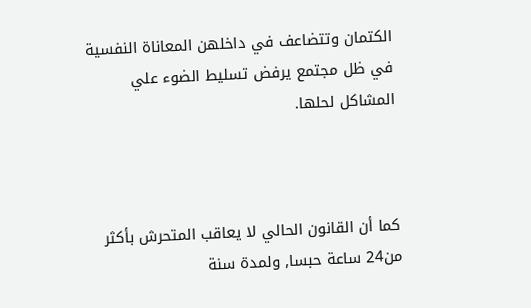الكتمان وتتضاعف في داخلهن المعاناة النفسية في ظل مجتمع يرفض تسليط الضوء علي المشاكل لحلها.



كما أن القانون الحالي لا يعاقب المتحرش بأكثر من24 ساعة حبسا, ولمدة سنة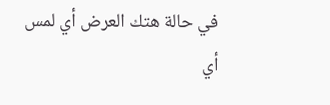في حالة هتك العرض أي لمس أي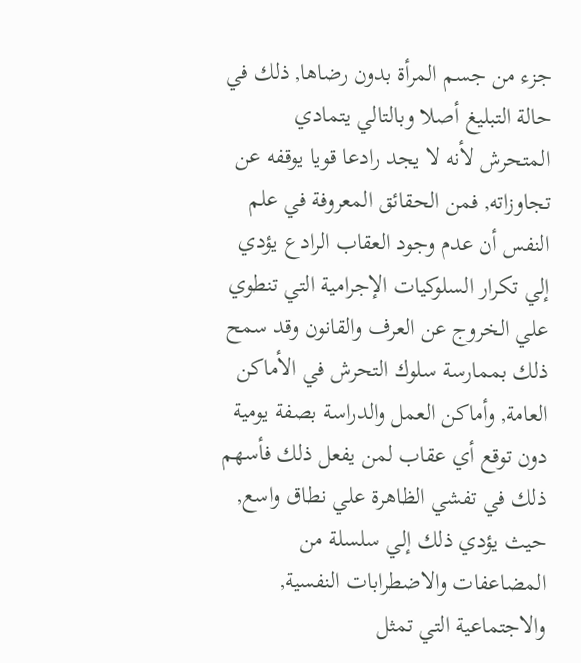جزء من جسم المرأة بدون رضاها, ذلك في حالة التبليغ أصلا وبالتالي يتمادي المتحرش لأنه لا يجد رادعا قويا يوقفه عن تجاوزاته, فمن الحقائق المعروفة في علم النفس أن عدم وجود العقاب الرادع يؤدي إلي تكرار السلوكيات الإجرامية التي تنطوي علي الخروج عن العرف والقانون وقد سمح ذلك بممارسة سلوك التحرش في الأماكن العامة, وأماكن العمل والدراسة بصفة يومية دون توقع أي عقاب لمن يفعل ذلك فأسهم ذلك في تفشي الظاهرة علي نطاق واسع, حيث يؤدي ذلك إلي سلسلة من المضاعفات والاضطرابات النفسية, والاجتماعية التي تمثل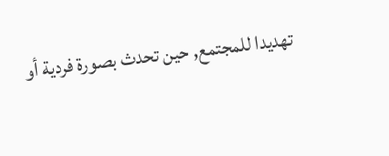تهديدا للمجتمع, حين تحدث بصورة فردية أو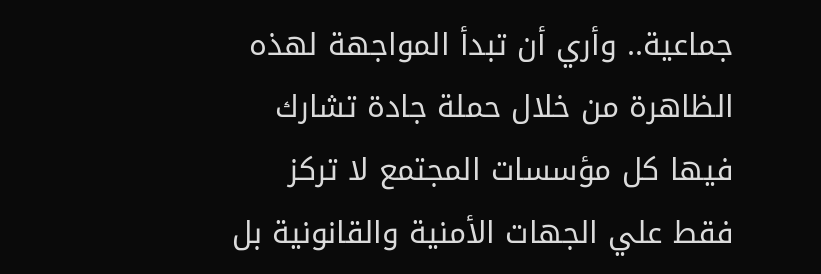جماعية.. وأري أن تبدأ المواجهة لهذه الظاهرة من خلال حملة جادة تشارك فيها كل مؤسسات المجتمع لا تركز فقط علي الجهات الأمنية والقانونية بل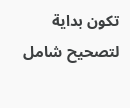تكون بداية لتصحيح شامل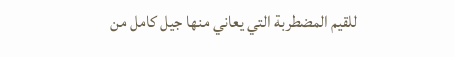للقيم المضطربة التي يعاني منها جيل كامل من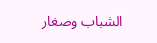الشباب وصغار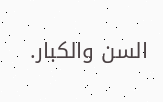السن والكبار.